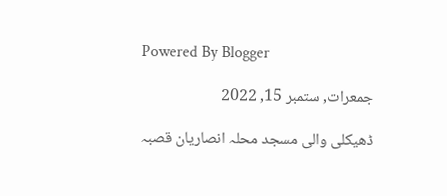Powered By Blogger

جمعرات, ستمبر 15, 2022

ڈھیکلی والی مسجد محلہ انصاریان قصبہ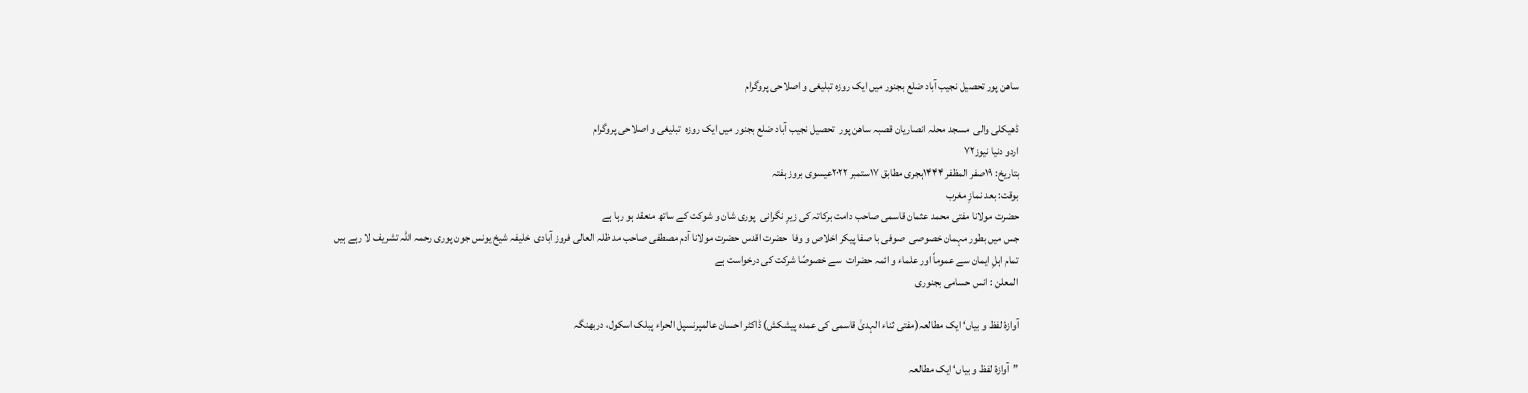ساھن پور تحصیل نجیب آباد ضلع بجنور میں ایک روزہ تبلیغی و اصلاحی پروگرام

ڈھیکلی والی  مسجد محلہ انصاریان قصبہ ساھن پور  تحصیل نجیب آباد ضلع بجنور میں ایک روزہ  تبلیغی و اصلاحی پروگرام
اردو دنیا نیوز٧٢
بتاریخ: ۱۹صفر المظفر ۱۴۴۴ہجری مطابق ۱۷ستمبر ۲۰۲۲عیسوی بروز ہفتہ
بوقت: بعد نمازِ مغرب
حضرت مولانا مفتی محمد عثمان قاسمی صاحب دامت برکاتہ کی زیرِ نگرانی  پوری شان و شوکت کے ساتھ منعقد ہو رہا ہے
جس میں بطور مہمان خصوصی  صوفی با صفا پیکر اخلاص و وفا  حضرت اقدس حضرت مولانا آدم مصطفی صاحب مد ظلہ العالی فروز آبادی  خلیفہ شیخ یونس جون پوری رحمہ اللہ تشریف لا رہے ہیں
تمام اہلِ ایمان سے عموماً اور علماء و ائمہ حضرات  سے خصوصًا شرکت کی درخواست ہے
المعلن : انس حسامی بجنوری

آوازۂ لفظ و بیاں‘ ایک مطالعہ(مفتی ثناء الہدیٰ قاسمی کی عمدہ پیشکش) ڈاکٹر احسان عالمپرنسپل الحراء پبلک اسکول، دربھنگہ

”آوازۂ لفظ و بیاں‘ ایک مطالعہ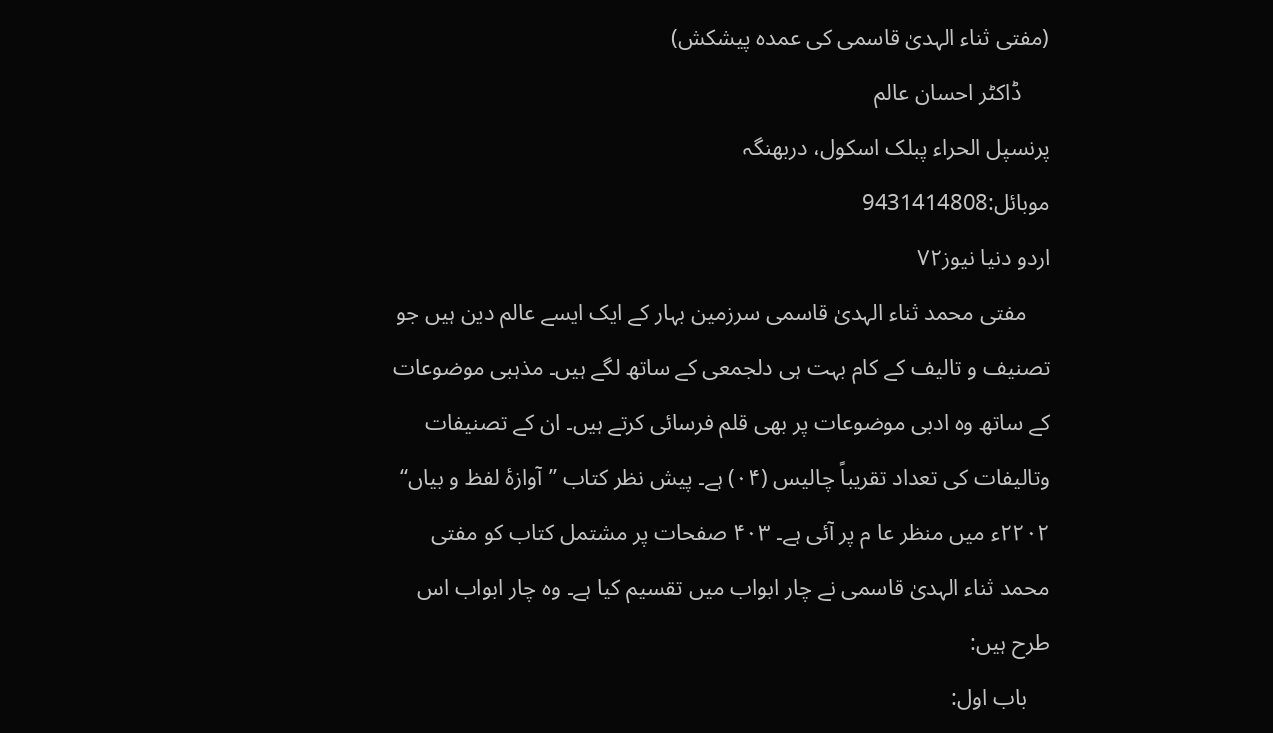(مفتی ثناء الہدیٰ قاسمی کی عمدہ پیشکش)
     ڈاکٹر احسان عالم
پرنسپل الحراء پبلک اسکول، دربھنگہ
موبائل:9431414808
اردو دنیا نیوز٧٢
    مفتی محمد ثناء الہدیٰ قاسمی سرزمین بہار کے ایک ایسے عالم دین ہیں جو تصنیف و تالیف کے کام بہت ہی دلجمعی کے ساتھ لگے ہیں۔ مذہبی موضوعات کے ساتھ وہ ادبی موضوعات پر بھی قلم فرسائی کرتے ہیں۔ ان کے تصنیفات وتالیفات کی تعداد تقریباً چالیس (۰۴) ہے۔ پیش نظر کتاب ”آوازۂ لفظ و بیاں“ ۲۲۰۲ء میں منظر عا م پر آئی ہے۔ ۴۰۳ صفحات پر مشتمل کتاب کو مفتی محمد ثناء الہدیٰ قاسمی نے چار ابواب میں تقسیم کیا ہے۔ وہ چار ابواب اس طرح ہیں:
    باب اول: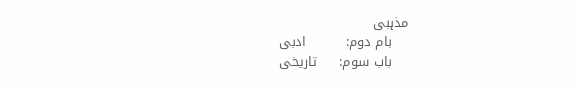مذہبی
    بام دوم:         ادبی
    باب سوم:     تاریخی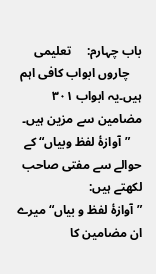باب چہارم:     تعلیمی
    چاروں ابواب کافی اہم ہیں۔یہ ابواب ۳۰۱ مضامین سے مزین ہیں۔
    ”آوازۂ لفظ وبیاں“ کے حوالے سے مفتی صاحب لکھتے ہیں:
”آوازۂ لفظ و بیاں“ میرے ان مضامین کا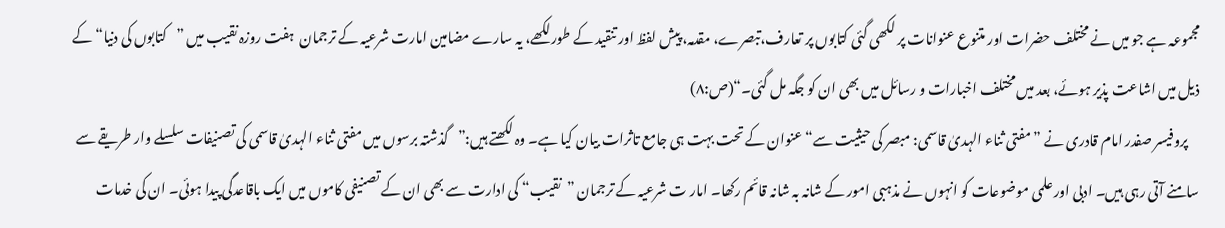مجموعہ ہے جو میں نے مختلف حضرات اور متنوع عنوانات پر لکھی گئی کتابوں پر تعارف،تبصرے، مقدمہ، پیش لفظ اور تنقید کے طور لکھے، یہ سارے مضامین امارت شرعیہ کے ترجمان  ہفت روزہ نقیب میں ”کتابوں کی دنیا“ کے ذیل میں اشاعت پذیر ہوئے، بعد میں مختلف اخبارات و رسائل میں بھی ان کو جگہ مل گئی۔“(ص:۸)
    پروفیسر صفدر امام قادری نے ”مفتی ثناء الہدیٰ قاسمی: مبصر کی حیثیت سے“ عنوان کے تحت بہت ہی جامع تاثرات بیان کیا ہے۔ وہ لکھتے ہیں:”گذشتہ برسوں میں مفتی ثناء الہدیٰ قاسمی کی تصنیفات سلسلے وار طریقے سے سامنے آتی رہی ہیں۔ ادبی اور علمی موضوعات کو انہوں نے مذہبی امور کے شانہ بہ شانہ قائم رکھا۔ امار ت شرعیہ کے ترجمان ”نقیب“ کی ادارت سے بھی ان کے تصنیفی کاموں میں ایک باقاعدگی پیدا ہوئی۔ ان کی خدمات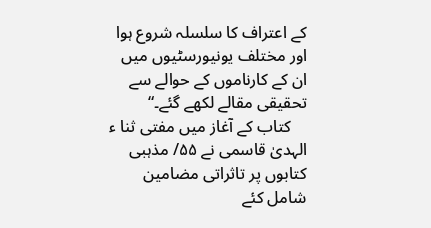کے اعتراف کا سلسلہ شروع ہوا اور مختلف یونیورسٹیوں میں ان کے کارناموں کے حوالے سے تحقیقی مقالے لکھے گئے۔“
    کتاب کے آغاز میں مفتی ثنا ء الہدیٰ قاسمی نے ۵۵/ مذہبی کتابوں پر تاثراتی مضامین شامل کئے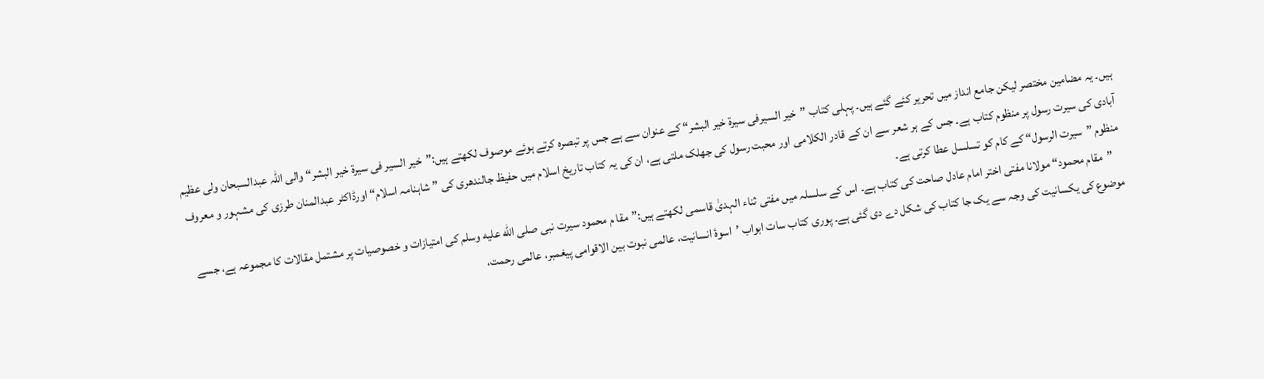ہیں۔ یہ مضامین مختصر لیکن جامع انداز میں تحریر کئے گئے ہیں۔ پہلی کتاب ”خیر السیرفی سیرۃ خیر البشر“ کے عنوان سے ہے جس پر تبصرہ کرتے ہوئے موصوف لکھتے ہیں:”خیر السیر فی سیرۃ خیر البشر“ والی اللہ عبدالسبحان ولی عظیم آبادی کی سیرت رسول پر منظوم کتاب ہے۔ جس کے ہر شعر سے ان کے قادر الکلامی اور محبت رسول کی جھلک ملتی ہے، ان کی یہ کتاب تاریخ اسلام میں حفیظ جالندھری کی ”شاہنامہ اسلام“ اورڈاکٹر عبدالمنان طرزی کی مشہور و معروف منظوم ”سیرت الرسول“ کے کام کو تسلسل عطا کرتی ہے۔
    ”مقام محمود“ مولانا مفتی اختر امام عادل صاحت کی کتاب ہے۔ اس کے سلسلہ میں مفتی ثناء الہدیٰ قاسمی لکھتے ہیں:”مقا م محمود سیرت نبی صلى الله عليه وسلم کی امتیازات و خصوصیات پر مشتمل مقالات کا مجموعہ ہے، جسے موضوع کی یکسانیت کی وجہ سے یک جا کتاب کی شکل دے دی گئی ہے۔ پوری کتاب سات ابواب ’اسوۂ انسانیت، عالمی نبوت بین الاقوامی پیغمبر، عالمی رحمت،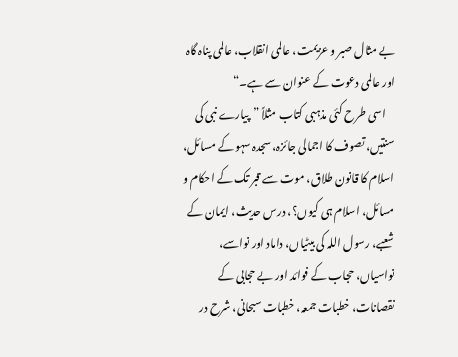بے مثال صبر و عزیمت، عالمی انقلاب، عالمی پناہ گاہ اور عالمی دعوت کے عنوان سے ہے۔“
    اسی طرح کئی مذہبی کتاب مثلاً ”پیارے نبی کی سنتیں، تصوف کا اجمالی جائزہ، سجدہ سہو کے مسائل، اسلام کا قانون طلاق، موت سے قبر تک کے احکام و مسائل، اسلام ہی کیوں؟، درس حدیث، ایمان کے شعبے، رسول اللہ کی بیٹیاں، داماد اور نواسے، نواسیاں، حجاب کے فوائد اور بے حجابی کے نقصانات، خطبات جمعہ، خطبات سبحانی، شرح در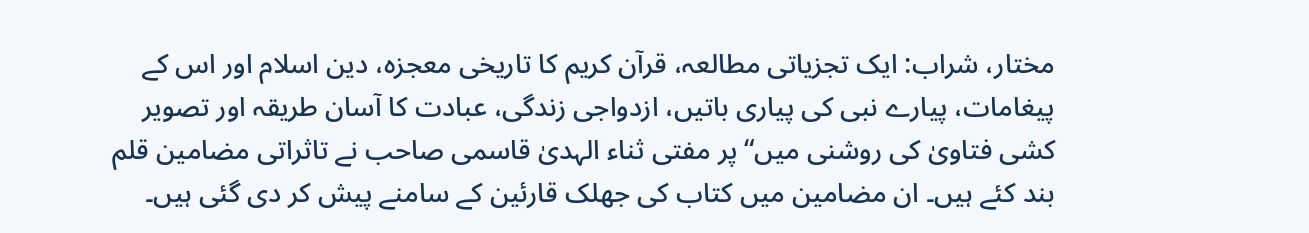مختار، شراب: ایک تجزیاتی مطالعہ، قرآن کریم کا تاریخی معجزہ، دین اسلام اور اس کے پیغامات، پیارے نبی کی پیاری باتیں، ازدواجی زندگی، عبادت کا آسان طریقہ اور تصویر کشی فتاویٰ کی روشنی میں“ پر مفتی ثناء الہدیٰ قاسمی صاحب نے تاثراتی مضامین قلم بند کئے ہیں۔ ان مضامین میں کتاب کی جھلک قارئین کے سامنے پیش کر دی گئی ہیں۔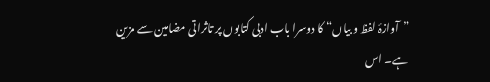”آوازۂ لفظ و بیاں“ کا دوسرا باب ادبی کتابوں پر تاثراتی مضامین سے مزین ہے۔ اس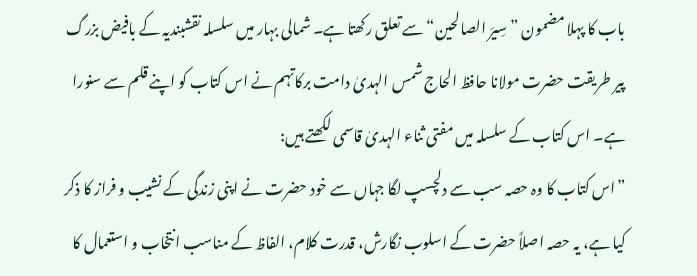باب کا پہلا مضمون ”سِیرَ الصالحین“سے تعلق رکھتا ہے۔ شمالی بہار میں سلسلہ نقشبندیہ کے بافیض بزرگ پیر طریقت حضرت مولانا حافظ الحاج شمس الہدیٰ دامت برکاتہم نے اس کتاب کو اپنے قلم سے سنورا ہے۔ اس کتاب کے سلسلہ میں مفتی ثناء الہدیٰ قاسمی لکھتے ہیں:
”اس کتاب کا وہ حصہ سب سے دلچسپ لگا جہاں سے خود حضرت نے اپنی زندگی کے نشیب و فراز کا ذکر کیا ہے، یہ حصہ اصلاً حضرت کے اسلوب نگارش، قدرت کلام، الفاظ کے مناسب انتخاب و استعمال کا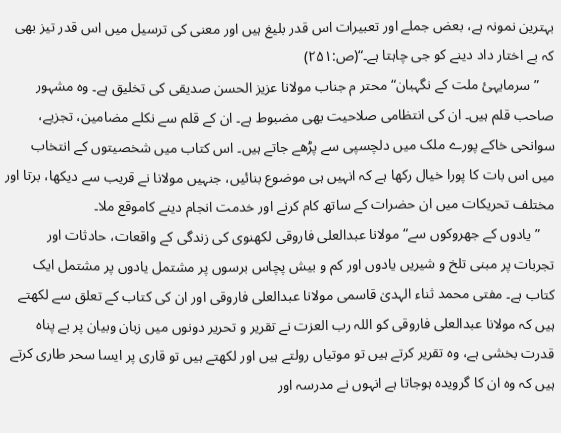بہترین نمونہ ہے، بعض جملے اور تعبیرات اس قدر بلیغ ہیں اور معنی کی ترسیل میں اس قدر تیز بھی کہ بے اختار داد دینے کو جی چاہتا ہے۔“(ص:۲۵۱)
    ”سرمایہئ ملت کے نگہبان“ محتر م جناب مولانا عزیز الحسن صدیقی کی تخلیق ہے۔ وہ مشہور صاحب قلم ہیں۔ ان کی انتظامی صلاحیت بھی مضبوط ہے۔ ان کے قلم سے نکلے مضامین، تجزیے، سوانحی خاکے پورے ملک میں دلچسپی سے پڑھے جاتے ہیں۔ اس کتاب میں شخصیتوں کے انتخاب میں اس بات کا پورا خیال رکھا ہے کہ انہیں ہی موضوع بنائیں، جنہیں مولانا نے قریب سے دیکھا، برتا اور مختلف تحریکات میں ان حضرات کے ساتھ کام کرنے اور خدمت انجام دینے کاموقع ملا۔
    ”یادوں کے جھروکوں سے“ مولانا عبدالعلی فاروقی لکھنوی کی زندگی کے واقعات، حادثات اور تجربات پر مبنی تلخ و شیریں یادوں اور کم و بیش پچاس برسوں پر مشتمل یادوں پر مشتمل ایک کتاب ہے۔ مفتی محمد ثناء الہدیٰ قاسمی مولانا عبدالعلی فاروقی اور ان کی کتاب کے تعلق سے لکھتے ہیں کہ مولانا عبدالعلی فاروقی کو اللہ رب العزت نے تقریر و تحریر دونوں میں زبان وبیان پر بے پناہ قدرت بخشی ہے، وہ تقریر کرتے ہیں تو موتیاں رولتے ہیں اور لکھتے ہیں تو قاری پر ایسا سحر طاری کرتے ہیں کہ وہ ان کا گرویدہ ہوجاتا ہے انہوں نے مدرسہ اور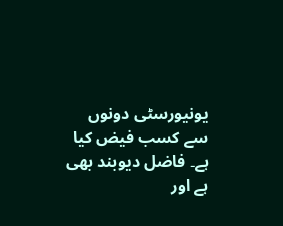یونیورسٹی دونوں سے کسب فیض کیا ہے۔ فاضل دیوبند بھی ہے اور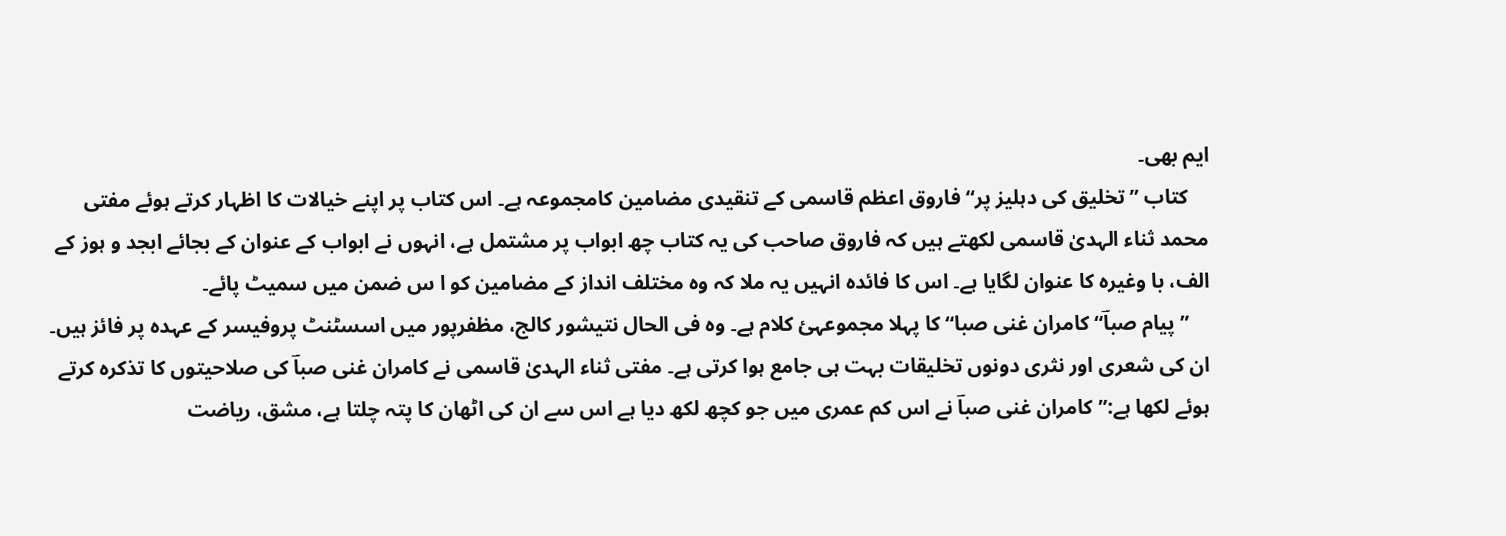ایم بھی۔
    کتاب ”تخلیق کی دہلیز پر“ فاروق اعظم قاسمی کے تنقیدی مضامین کامجموعہ ہے۔ اس کتاب پر اپنے خیالات کا اظہار کرتے ہوئے مفتی محمد ثناء الہدیٰ قاسمی لکھتے ہیں کہ فاروق صاحب کی یہ کتاب چھ ابواب پر مشتمل ہے، انہوں نے ابواب کے عنوان کے بجائے ابجد و ہوز کے الف، با وغیرہ کا عنوان لگایا ہے۔ اس کا فائدہ انہیں یہ ملا کہ وہ مختلف انداز کے مضامین کو ا س ضمن میں سمیٹ پائے۔
    ”پیام صباؔ“ کامران غنی صبا“ کا پہلا مجموعہئ کلام ہے۔ وہ فی الحال نتیشور کالج، مظفرپور میں اسسٹنٹ پروفیسر کے عہدہ پر فائز ہیں۔ ان کی شعری اور نثری دونوں تخلیقات بہت ہی جامع ہوا کرتی ہے۔ مفتی ثناء الہدیٰ قاسمی نے کامران غنی صباؔ کی صلاحیتوں کا تذکرہ کرتے ہوئے لکھا ہے:”کامران غنی صباؔ نے اس کم عمری میں جو کچھ لکھ دیا ہے اس سے ان کی اٹھان کا پتہ چلتا ہے، مشق، ریاضت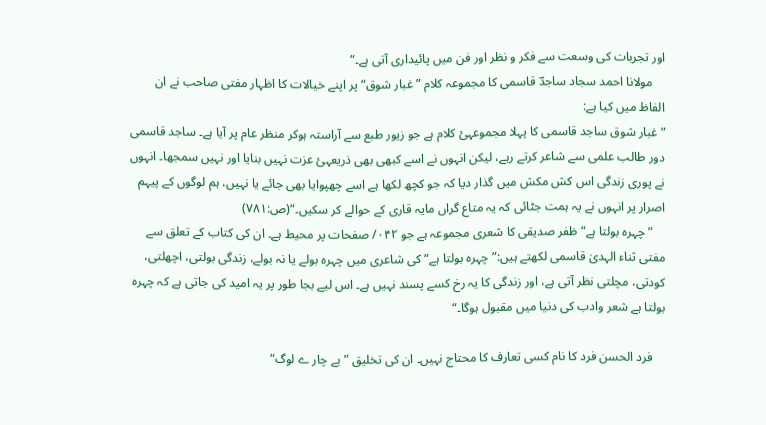اور تجربات کی وسعت سے فکر و نظر اور فن میں پائیداری آتی ہے۔“
    مولانا احمد سجاد ساجدؔ قاسمی کا مجموعہ کلام ”غبار شوق“ پر اپنے خیالات کا اظہار مفتی صاحب نے ان الفاظ میں کیا ہے:
”غبار شوق ساجد قاسمی کا پہلا مجموعہئ کلام ہے جو زیور طبع سے آراستہ ہوکر منظر عام پر آیا ہے۔ ساجد قاسمی دور طالب علمی سے شاعر کرتے رہے، لیکن انہوں نے اسے کبھی بھی ذریعہئ عزت نہیں بنایا اور نہیں سمجھا۔ انہوں نے پوری زندگی اس کش مکش میں گذار دیا کہ جو کچھ لکھا ہے اسے چھپوایا بھی جائے یا نہیں، ہم لوگوں کے پیہم اصرار پر انہوں نے یہ ہمت جٹائی کہ یہ متاع گراں مایہ قاری کے حوالے کر سکیں۔“(ص:۷۸۱)
    ”چہرہ بولتا ہے“ ظفر صدیقی کا شعری مجموعہ ہے جو ۰۴۲/ صفحات پر محیط ہے۔ ان کی کتاب کے تعلق سے مفتی ثناء الہدیٰ قاسمی لکھتے ہیں:”چہرہ بولتا ہے“ کی شاعری میں چہرہ بولے یا نہ بولے، زندگی بولتی، اچھلتی، کودتی، مچلتی نظر آتی ہے، اور زندگی کا یہ رخ کسے پسند نہیں ہے۔ اس لیے بجا طور پر یہ امید کی جاتی ہے کہ چہرہ بولتا ہے شعر وادب کی دنیا میں مقبول ہوگا۔“

    فرد الحسن فرد کا نام کسی تعارف کا محتاج نہیں۔ ان کی تخلیق ”بے چار ے لوگ“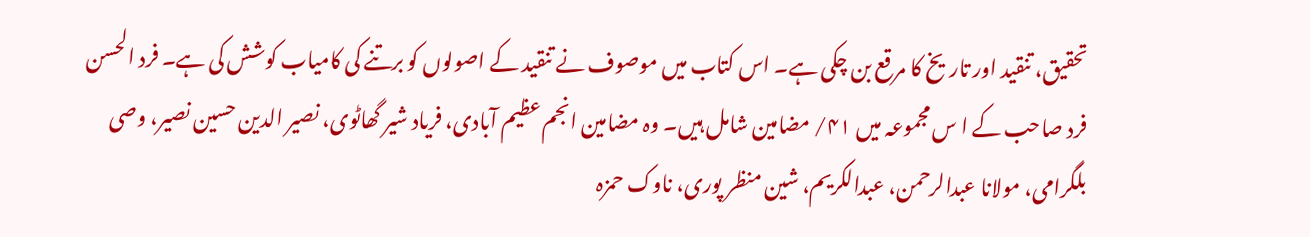تحقیق، تنقید اور تاریخ کا مرقع بن چکی ہے۔ اس کتاب میں موصوف نے تنقید کے اصولوں کو برتنے کی کامیاب کوشش کی ہے۔ فرد الحسن فرد صاحب کے ا س مجموعہ میں ۴۱/ مضامین شامل ہیں۔ وہ مضامین انجم عظیم آبادی، فریاد شیر گھاٹوی، نصیر الدین حسین نصیر، وصی بلگرامی، مولانا عبدالرحمن، عبدالکریم، شین منظر پوری، ناوک حمزہ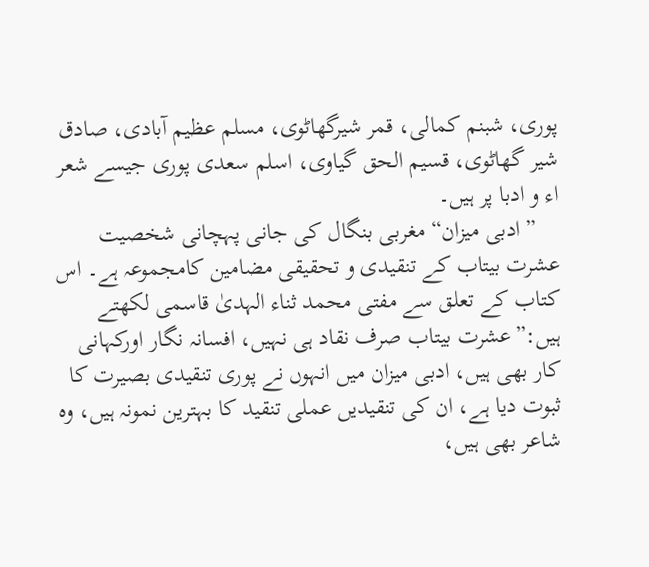پوری، شبنم کمالی، قمر شیرگھاٹوی، مسلم عظیم آبادی، صادق شیر گھاٹوی، قسیم الحق گیاوی، اسلم سعدی پوری جیسے شعر اء و ادبا پر ہیں۔
    ”ادبی میزان“ مغربی بنگال کی جانی پہچانی شخصیت عشرت بیتاب کے تنقیدی و تحقیقی مضامین کامجموعہ ہے۔ اس کتاب کے تعلق سے مفتی محمد ثناء الہدیٰ قاسمی لکھتے ہیں:”عشرت بیتاب صرف نقاد ہی نہیں، افسانہ نگار اورکہانی کار بھی ہیں، ادبی میزان میں انہوں نے پوری تنقیدی بصیرت کا ثبوت دیا ہے، ان کی تنقیدیں عملی تنقید کا بہترین نمونہ ہیں، وہ شاعر بھی ہیں،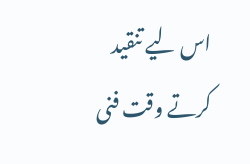اس لیے تنقید کرتے وقت فنی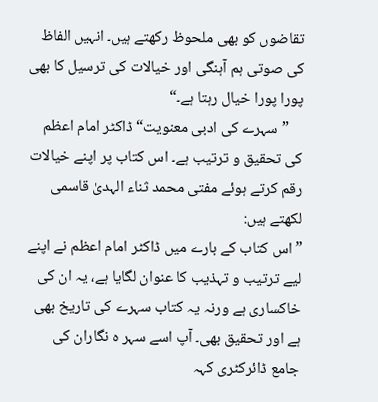تقاضوں کو بھی ملحوظ رکھتے ہیں۔ انہیں الفاظ کی صوتی ہم آہنگی اور خیالات کی ترسیل کا بھی پورا پورا خیال رہتا ہے۔“
    ”سہرے کی ادبی معنویت“ ڈاکٹر امام اعظم کی تحقیق و ترتیب ہے۔ اس کتاب پر اپنے خیالات رقم کرتے ہوئے مفتی محمد ثناء الہدیٰ قاسمی لکھتے ہیں:
”اس کتاب کے بارے میں ڈاکٹر امام اعظم نے اپنے لیے ترتیب و تہذیب کا عنوان لگایا ہے، یہ ان کی خاکساری ہے ورنہ یہ کتاب سہرے کی تاریخ بھی ہے اور تحقیق بھی۔ آپ اسے سہر ہ نگاران کی جامع ڈائرکٹری کہہ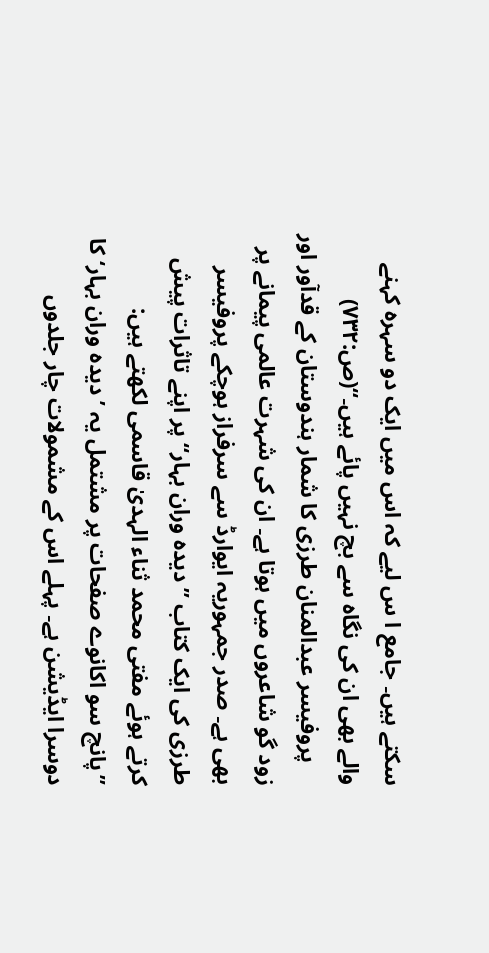سکتے ہیں۔ جامع ا س لیے کہ اس میں ایک دو سہرہ کہنے والے بھی ان کی نگاہ سے بچ نہیں پائے ہیں۔“(ص:۷۳۲)
    پروفیسر عبدالمنان طرزی کا شمار ہندوستان کے قدآور اور زود گو شاعروں میں ہوتا ہے۔ ان کی شہرت عالمی پیمانے پر بھی ہے۔ صدر جمہوریہ ایوارڈ سے سرفراز ہوچکے پروفیسر طرزی کی ایک کتاب ”دیدہ وران بہار“ پر اپنے تاثرات پیش کرتے ہوئے مفتی محمد ثناء الہدیٰ قاسمی لکھتے ہیں:
”پانچ سو اکانوے صفحات پر مشتمل یہ ’دیدہ وران بہار‘ کا دوسرا ایڈیشن ہے۔ پہلے اس کے مشمولات چار جلدوں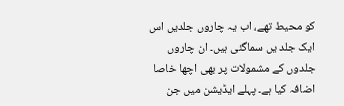کو محیط تھے، اب یہ چاروں جلدیں اس ایک جلد یں سماگئی ہیں۔ ان چاروں جلدوں کے مشمولات پر بھی اچھا خاصا اضافہ کیا ہے۔ پہلے ایڈیشن میں جن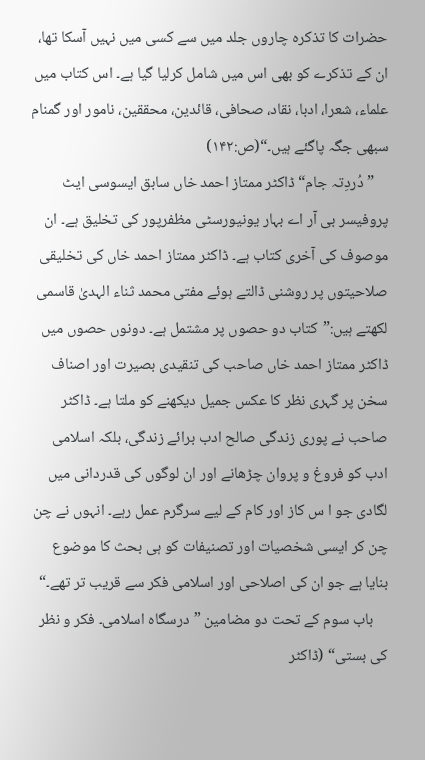حضرات کا تذکرہ چاروں جلد میں سے کسی میں نہیں آسکا تھا، ان کے تذکرے کو بھی اس میں شامل کرلیا گیا ہے۔ اس کتاب میں علماء، شعرا، ادبا، نقاد، صحافی، قائدین، محققین، نامور اور گمنام سبھی جگہ پاگئے ہیں۔“(ص:۱۴۲)
    ”دُردِتہ جام“ ڈاکٹر ممتاز احمد خاں سابق ایسوسی ایٹ پروفیسر بی آر اے بہار یونیورسٹی مظفرپور کی تخلیق ہے۔ ان موصوف کی آخری کتاب ہے۔ ڈاکٹر ممتاز احمد خاں کی تخلیقی صلاحیتوں پر روشنی ڈالتے ہوئے مفتی محمد ثناء الہدیٰ قاسمی لکھتے ہیں:”کتاب دو حصوں پر مشتمل ہے۔ دونوں حصوں میں ڈاکٹر ممتاز احمد خاں صاحب کی تنقیدی بصیرت اور اصناف سخن پر گہری نظر کا عکس جمیل دیکھنے کو ملتا ہے۔ ڈاکٹر صاحب نے پوری زندگی صالح ادب برائے زندگی، بلکہ اسلامی ادب کو فروغ و پروان چڑھانے اور ان لوگوں کی قدردانی میں لگادی جو ا س کاز اور کام کے لیے سرگرم عمل رہے۔ انہوں نے چن چن کر ایسی شخصیات اور تصنیفات کو ہی بحث کا موضوع بنایا ہے جو ان کی اصلاحی اور اسلامی فکر سے قریب تر تھے۔“
    باب سوم کے تحت دو مضامین ”درسگاہ اسلامی۔ فکر و نظر کی بستی“ (ڈاکٹر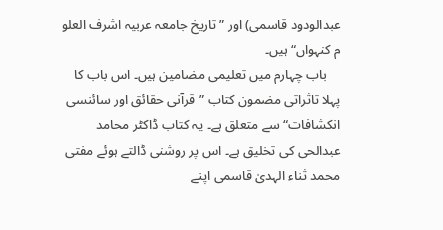عبدالودود قاسمی) اور ”تاریخ جامعہ عربیہ اشرف العلو م کنہواں“ ہیں۔
    باب چہارم میں تعلیمی مضامین ہیں۔ اس باب کا پہلا تاثراتی مضمون کتاب ”قرآنی حقائق اور سائنسی انکشافات“ سے متعلق ہے۔ یہ کتاب ڈاکٹر محامد عبدالحی کی تخلیق ہے۔ اس پر روشنی ڈالتے ہوئے مفتی محمد ثناء الہدیٰ قاسمی اپنے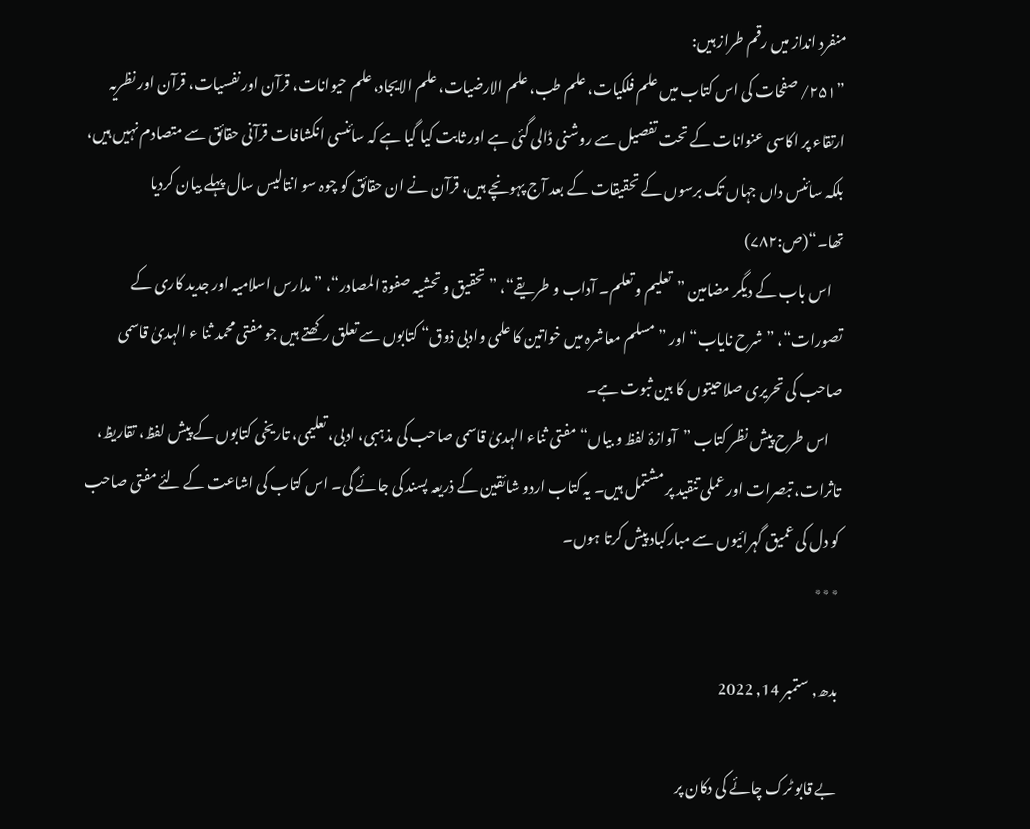منفرد انداز میں رقم طراز ہیں:
”۲۵۱/ صفحات کی اس کتاب میں علم فلکیات، علم طب، علم الارضیات، علم الایجاد، علم حیوانات، قرآن اور نفسیات، قرآن اور نظریہ ارتقاء پر اکاسی عنوانات کے تحت تفصیل سے روشنی ڈالی گئی ہے اور ثابت کیا گیا ہے کہ سائنسی انکشافات قرآنی حقائق سے متصادم نہیں ہیں، بلکہ سائنس داں جہاں تک برسوں کے تحقیقات کے بعد آج پہونچے ہیں، قرآن نے ان حقائق کو چوہ سو انتالیس سال پہلے بیان کردیا تھا۔“(ص:۷۸۲)
    اس باب کے دیگر مضامین ”تعلیم و تعلم۔ آداب و طریقے“، ”تحقیق و تحشیہ صفوۃ المصادر“، ”مدارس اسلامیہ اور جدید کاری کے تصورات“، ”شرح نایاب“ اور ”مسلم معاشرہ میں خواتین کا علمی وادبی ذوق“ کتابوں سے تعلق رکھتے ہیں جو مفتی محمد ثنا ء الہدیٰ قاسمی صاحب کی تحریری صلاحیتوں کا بین ثبوت ہے۔
    اس طرح پیش نظر کتاب ”آوازۂ لفظ و بیاں“ مفتی ثناء الہدیٰ قاسمی صاحب کی مذہبی، ادبی، تعلیمی، تاریخی کتابوں کے پیش لفظ، تقاریظ، تاثرات، تبصرات اور عملی تنقید پر مشتمل ہیں۔ یہ کتاب اردو شائقین کے ذریعہ پسند کی جائے گی۔ اس کتاب کی اشاعت کے لئے مفتی صاحب کو دل کی عمیق گہرائیوں سے مبارکباد پیش کرتا ہوں۔
٭٭٭

بدھ, ستمبر 14, 2022

بے قابو ٹرک چائے کی دکان پر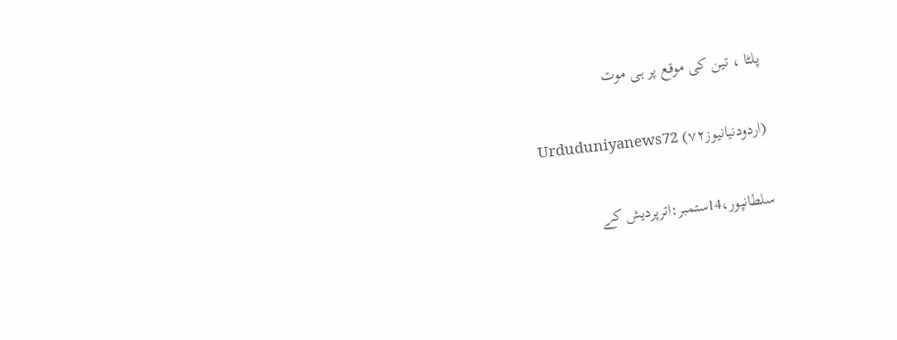پلٹا ، تین کی موقع پر ہی موت

(اردودنیانیوز۷۲) Urduduniyanews72

سلطانپور،14ستمبر:اترپردیش کے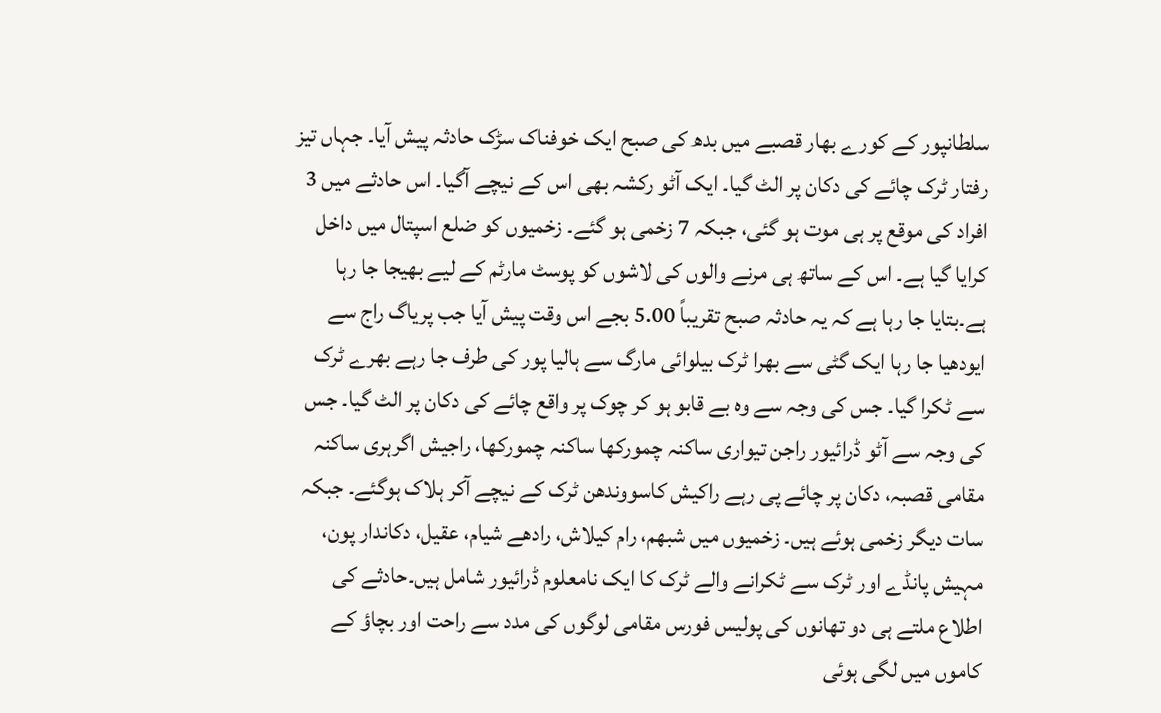سلطانپور کے کورے بھار قصبے میں بدھ کی صبح ایک خوفناک سڑک حادثہ پیش آیا۔ جہاں تیز رفتار ٹرک چائے کی دکان پر الٹ گیا۔ ایک آٹو رکشہ بھی اس کے نیچے آگیا۔ اس حادثے میں 3 افراد کی موقع پر ہی موت ہو گئی، جبکہ 7 زخمی ہو گئے۔ زخمیوں کو ضلع اسپتال میں داخل کرایا گیا ہے۔ اس کے ساتھ ہی مرنے والوں کی لاشوں کو پوسٹ مارٹم کے لیے بھیجا جا رہا ہے۔بتایا جا رہا ہے کہ یہ حادثہ صبح تقریباً 5.00 بجے اس وقت پیش آیا جب پریاگ راج سے ایودھیا جا رہا ایک گٹی سے بھرا ٹرک بیلوائی مارگ سے ہالیا پور کی طرف جا رہے بھرے ٹرک سے ٹکرا گیا۔ جس کی وجہ سے وہ بے قابو ہو کر چوک پر واقع چائے کی دکان پر الٹ گیا۔ جس کی وجہ سے آٹو ڈرائیور راجن تیواری ساکنہ چمورکھا ساکنہ چمورکھا، راجیش اگرہری ساکنہ مقامی قصبہ، دکان پر چائے پی رہے راکیش کاسووندھن ٹرک کے نیچے آکر ہلاک ہوگئے۔ جبکہ سات دیگر زخمی ہوئے ہیں۔ زخمیوں میں شبھم، رام کیلاش، رادھے شیام، عقیل، دکاندار پون، مہیش پانڈے اور ٹرک سے ٹکرانے والے ٹرک کا ایک نامعلوم ڈرائیور شامل ہیں۔حادثے کی اطلاع ملتے ہی دو تھانوں کی پولیس فورس مقامی لوگوں کی مدد سے راحت اور بچاؤ کے کاموں میں لگی ہوئی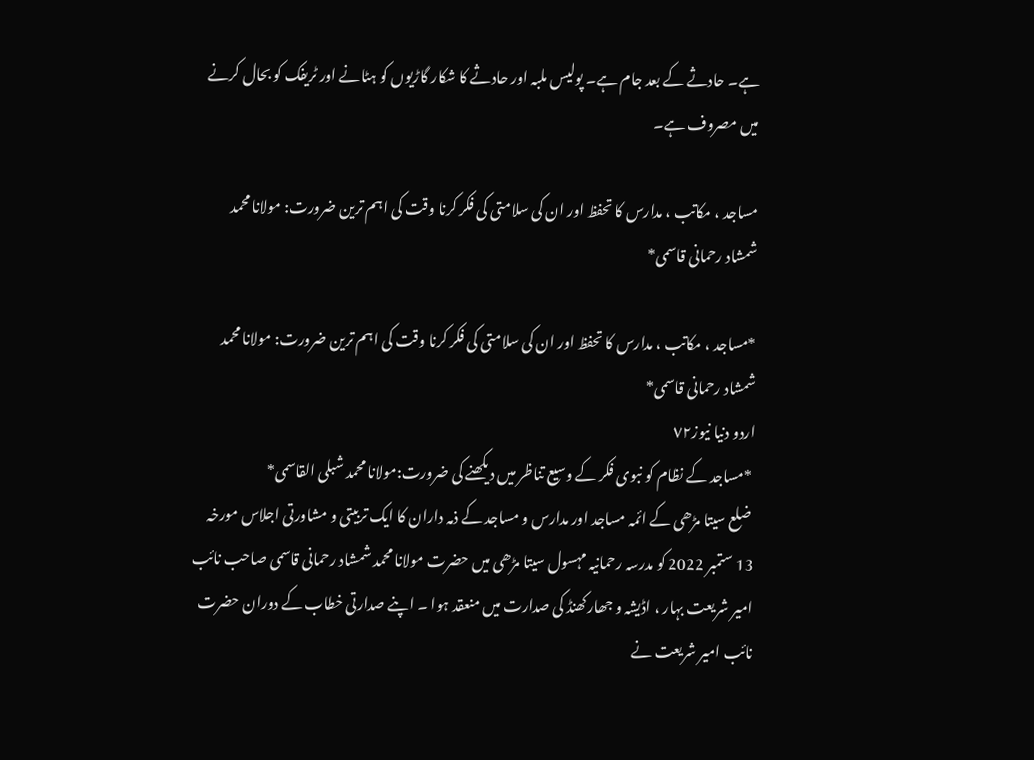ہے۔ حادثے کے بعد جام ہے۔ پولیس ملبہ اور حادثے کا شکار گاڑیوں کو ہٹانے اور ٹریفک کو بحال کرنے میں مصروف ہے۔

مساجد ، مکاتب ، مدارس کا تحفظ اور ان کی سلامتی کی فکر کرنا وقت کی اہم ترین ضرورت: مولانا محمد شمشاد رحمانی قاسمی*

*مساجد ، مکاتب ، مدارس کا تحفظ اور ان کی سلامتی کی فکر کرنا وقت کی اہم ترین ضرورت: مولانا محمد شمشاد رحمانی قاسمی*
اردو دنیا نیوز٧٢
 *مساجد کے نظام کو نبوی فکر کے وسیع تناظر میں دیکھنے کی ضرورت:مولانا محمد شبلی القاسمی*
 ضلع سیتا مڑھی کے ائمہ مساجد اور مدارس و مساجد کے ذمہ داران کا ایک تربیتی و مشاورتی اجلاس مورخہ 13 ستمبر 2022 کو مدرسہ رحمانیہ مہسول سیتا مڑھی میں حضرت مولانا محمد شمشاد رحمانی قاسمی صاحب نائب امیر شریعت بہار ، اڈیشہ و جھارکھنڈ کی صدارت میں منعقد ہوا ۔ اپنے صدارتی خطاب کے دوران حضرت نائب امیر شریعت نے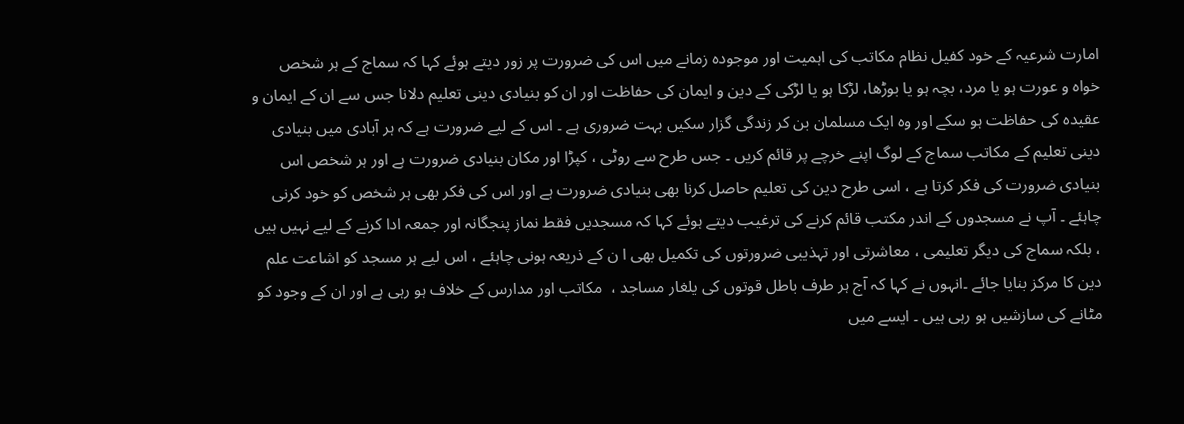امارت شرعیہ کے خود کفیل نظام مکاتب کی اہمیت اور موجودہ زمانے میں اس کی ضرورت پر زور دیتے ہوئے کہا کہ سماج کے ہر شخص خواہ و عورت ہو یا مرد، بچہ ہو یا بوڑھا، لڑکا ہو یا لڑکی کے دین و ایمان کی حفاظت اور ان کو بنیادی دینی تعلیم دلانا جس سے ان کے ایمان و عقیدہ کی حفاظت ہو سکے اور وہ ایک مسلمان بن کر زندگی گزار سکیں بہت ضروری ہے ۔ اس کے لیے ضرورت ہے کہ ہر آبادی میں بنیادی دینی تعلیم کے مکاتب سماج کے لوگ اپنے خرچے پر قائم کریں ۔ جس طرح سے روٹی ، کپڑا اور مکان بنیادی ضرورت ہے اور ہر شخص اس بنیادی ضرورت کی فکر کرتا ہے ، اسی طرح دین کی تعلیم حاصل کرنا بھی بنیادی ضرورت ہے اور اس کی فکر بھی ہر شخص کو خود کرنی چاہئے ۔ آپ نے مسجدوں کے اندر مکتب قائم کرنے کی ترغیب دیتے ہوئے کہا کہ مسجدیں فقط نماز پنجگانہ اور جمعہ ادا کرنے کے لیے نہیں ہیں ، بلکہ سماج کی دیگر تعلیمی ، معاشرتی اور تہذیبی ضرورتوں کی تکمیل بھی ا ن کے ذریعہ ہونی چاہئے ، اس لیے ہر مسجد کو اشاعت علم دین کا مرکز بنایا جائے ۔انہوں نے کہا کہ آج ہر طرف باطل قوتوں کی یلغار مساجد ،  مکاتب اور مدارس کے خلاف ہو رہی ہے اور ان کے وجود کو مٹانے کی سازشیں ہو رہی ہیں ۔ ایسے میں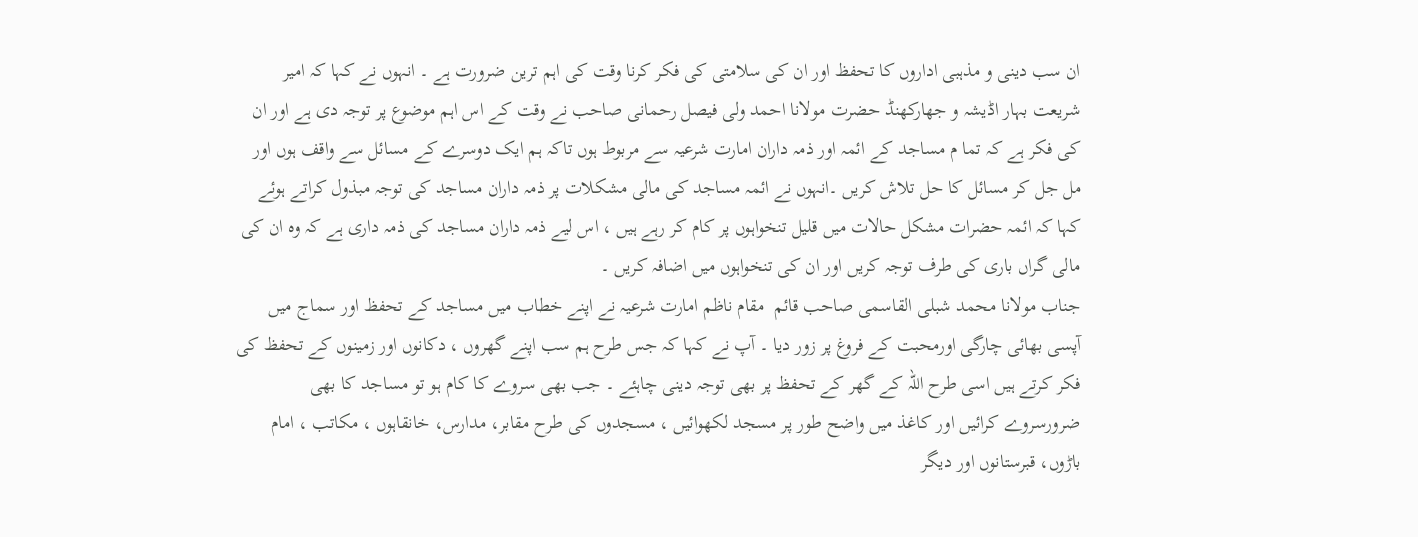ان سب دینی و مذہبی اداروں کا تحفظ اور ان کی سلامتی کی فکر کرنا وقت کی اہم ترین ضرورت ہے ۔ انہوں نے کہا کہ امیر شریعت بہار اڈیشہ و جھارکھنڈ حضرت مولانا احمد ولی فیصل رحمانی صاحب نے وقت کے اس اہم موضوع پر توجہ دی ہے اور ان کی فکر ہے کہ تما م مساجد کے ائمہ اور ذمہ داران امارت شرعیہ سے مربوط ہوں تاکہ ہم ایک دوسرے کے مسائل سے واقف ہوں اور مل جل کر مسائل کا حل تلاش کریں ۔انہوں نے ائمہ مساجد کی مالی مشکلات پر ذمہ داران مساجد کی توجہ مبذول کراتے ہوئے کہا کہ ائمہ حضرات مشکل حالات میں قلیل تنخواہوں پر کام کر رہے ہیں ، اس لیے ذمہ داران مساجد کی ذمہ داری ہے کہ وہ ان کی مالی گراں باری کی طرف توجہ کریں اور ان کی تنخواہوں میں اضافہ کریں ۔
جناب مولانا محمد شبلی القاسمی صاحب قائم  مقام ناظم امارت شرعیہ نے اپنے خطاب میں مساجد کے تحفظ اور سماج میں آپسی بھائی چارگی اورمحبت کے فروغ پر زور دیا ۔ آپ نے کہا کہ جس طرح ہم سب اپنے گھروں ، دکانوں اور زمینوں کے تحفظ کی فکر کرتے ہیں اسی طرح اللہ کے گھر کے تحفظ پر بھی توجہ دینی چاہئے ۔ جب بھی سروے کا کام ہو تو مساجد کا بھی ضرورسروے کرائیں اور کاغذ میں واضح طور پر مسجد لکھوائیں ، مسجدوں کی طرح مقابر، مدارس، خانقاہوں ، مکاتب ، امام باڑوں، قبرستانوں اور دیگر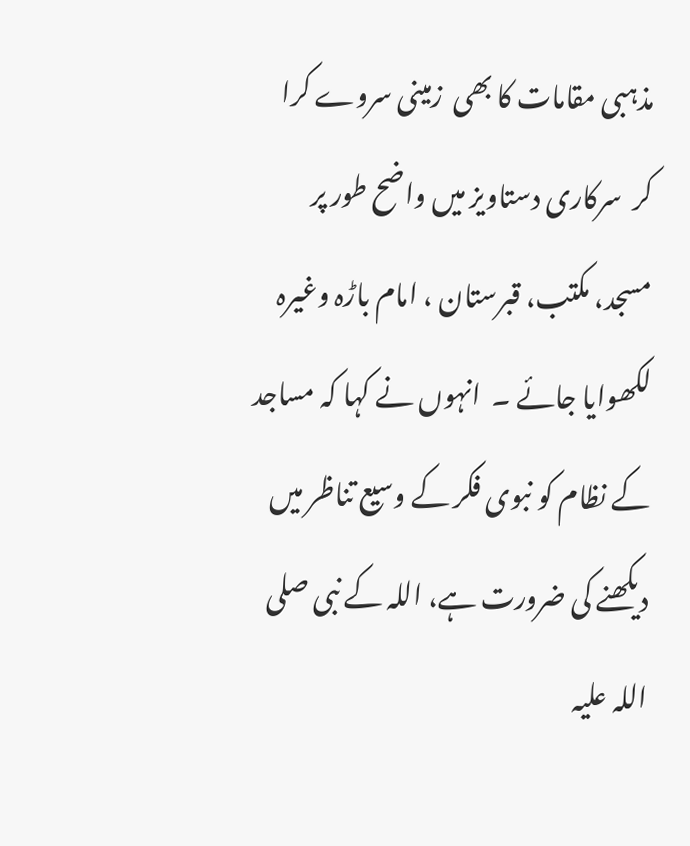مذہبی مقامات کا بھی  زمینی سروے کرا کر  سرکاری دستاویز میں واضح طور پر مسجد، مکتب، قبرستان ، امام باڑہ وغیرہ لکھوایا جائے ۔  انہوں نے کہا کہ مساجد کے نظام کو نبوی فکر کے وسیع تناظر میں دیکھنے کی ضرورت ہے، اللہ کے نبی صلی اللہ علیہ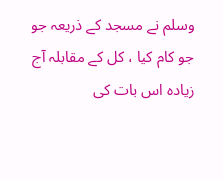وسلم نے مسجد کے ذریعہ جو جو کام کیا ، کل کے مقابلہ آج زیادہ اس بات کی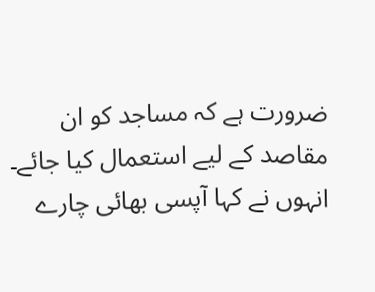ضرورت ہے کہ مساجد کو ان مقاصد کے لیے استعمال کیا جائے۔
انہوں نے کہا آپسی بھائی چارے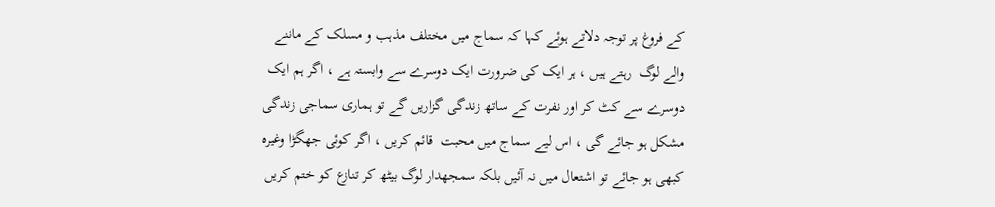کے فروغ پر توجہ دلاتے ہوئے کہا کہ سماج میں مختلف مذہب و مسلک کے ماننے والے لوگ  رہتے ہیں ، ہر ایک کی ضرورت ایک دوسرے سے وابستہ ہے ، اگر ہم ایک دوسرے سے کٹ کر اور نفرت کے ساتھ زندگی گزاریں گے تو ہماری سماجی زندگی مشکل ہو جائے گی ، اس لیے سماج میں محبت  قائم کریں ، اگر کوئی جھگڑا وغیرہ کبھی ہو جائے تو اشتعال میں نہ آئیں بلکہ سمجھدار لوگ بیٹھ کر تنازع کو ختم کریں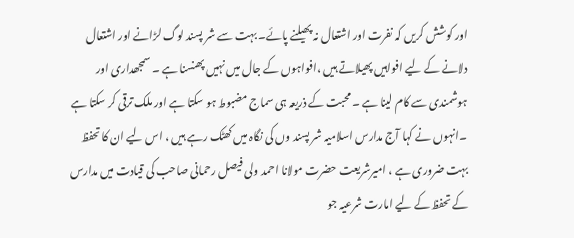اور کوشش کریں کہ نفرت اور اشتعال نہ پھیلنے پائے۔ بہت سے شر پسند لوگ لڑانے اور اشتعال دلانے کے لیے افواہیں پھیلاتے ہیں ،افواہوں کے جال میں نہیں پھنسنا ہے ۔ سمجھداری اور ہوشمندی سے کام لینا ہے ۔ محبت کے ذریعہ ہی سماج مضبوط ہو سکتا ہے اور ملک ترقی کر سکتا ہے ۔انہوں نے کہا آج مدارس اسلامیہ شر پسند وں کی نگاہ میں کھٹک رہے ہیں ، اس لیے ان کا تحفظ بہت ضروری ہے ، امیرشریعت حضرت مولانا احمد ولی فیصل رحمانی صاحب کی قیادت میں مدارس کے تحفظ کے لیے امارت شرعیہ جو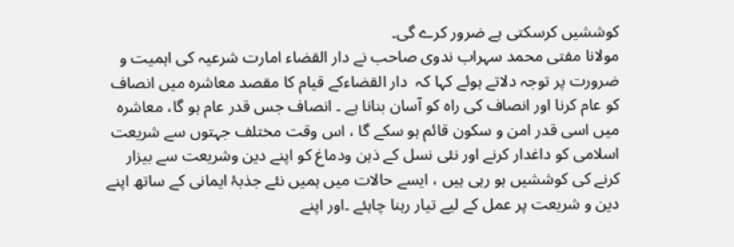کوششیں کرسکتی ہے ضرور کرے گی۔
مولانا مفتی محمد سہراب ندوی صاحب نے دار القضاء امارت شرعیہ کی اہمیت و ضرورت پر توجہ دلاتے ہوئے کہا کہ  دار القضاءکے قیام کا مقصد معاشرہ میں انصاف کو عام کرنا اور انصاف کی راہ کو آسان بنانا ہے ۔ انصاف جس قدر عام ہو گا، معاشرہ میں اسی قدر امن و سکون قائم ہو سکے گا ، اس وقت مختلف جہتوں سے شریعت اسلامی کو داغدار کرنے اور نئی نسل کے ذہن ودماغ کو اپنے دین وشریعت سے بیزار کرنے کی کوششیں ہو رہی ہیں ، ایسے حالات میں ہمیں نئے جذبۂ ایمانی کے ساتھ اپنے دین و شریعت پر عمل کے لیے تیار رہنا چاہئے ۔اور اپنے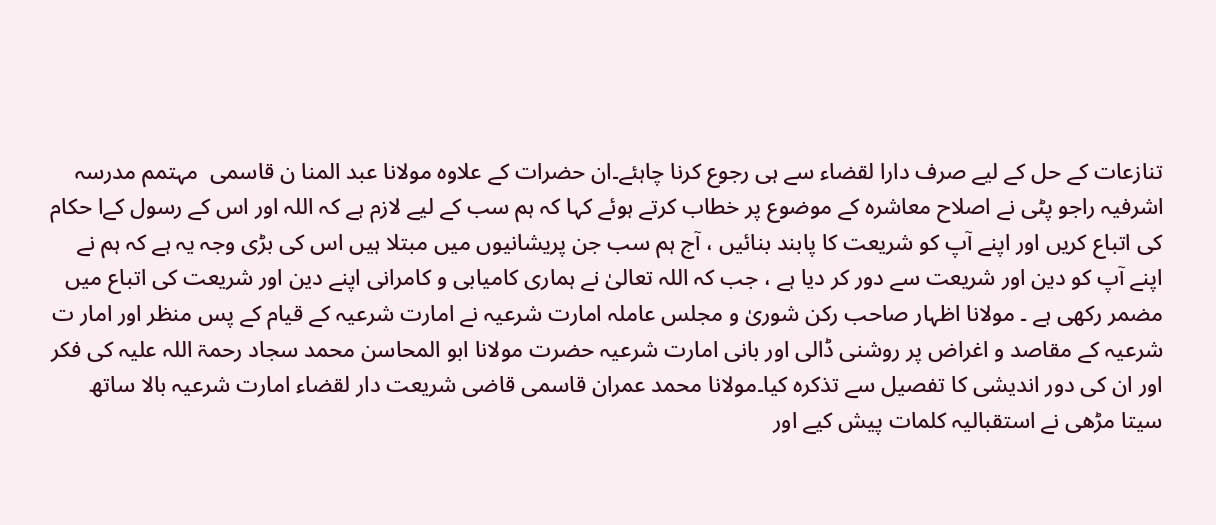تنازعات کے حل کے لیے صرف دارا لقضاء سے ہی رجوع کرنا چاہئے۔ان حضرات کے علاوہ مولانا عبد المنا ن قاسمی  مہتمم مدرسہ اشرفیہ راجو پٹی نے اصلاح معاشرہ کے موضوع پر خطاب کرتے ہوئے کہا کہ ہم سب کے لیے لازم ہے کہ اللہ اور اس کے رسول کےا حکام کی اتباع کریں اور اپنے آپ کو شریعت کا پابند بنائیں ، آج ہم سب جن پریشانیوں میں مبتلا ہیں اس کی بڑی وجہ یہ ہے کہ ہم نے اپنے آپ کو دین اور شریعت سے دور کر دیا ہے ، جب کہ اللہ تعالیٰ نے ہماری کامیابی و کامرانی اپنے دین اور شریعت کی اتباع میں مضمر رکھی ہے ۔ مولانا اظہار صاحب رکن شوریٰ و مجلس عاملہ امارت شرعیہ نے امارت شرعیہ کے قیام کے پس منظر اور امار ت شرعیہ کے مقاصد و اغراض پر روشنی ڈالی اور بانی امارت شرعیہ حضرت مولانا ابو المحاسن محمد سجاد رحمۃ اللہ علیہ کی فکر اور ان کی دور اندیشی کا تفصیل سے تذکرہ کیا۔مولانا محمد عمران قاسمی قاضی شریعت دار لقضاء امارت شرعیہ بالا ساتھ سیتا مڑھی نے استقبالیہ کلمات پیش کیے اور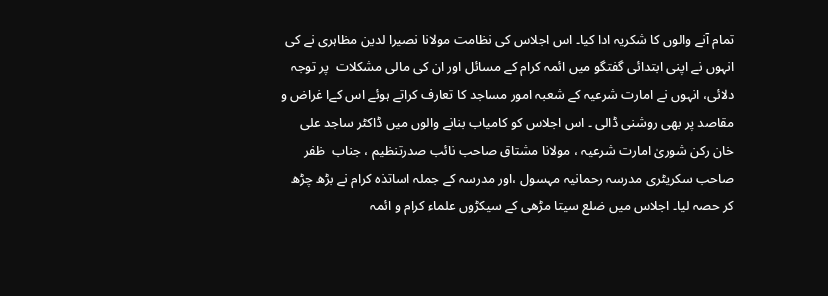تمام آنے والوں کا شکریہ ادا کیا۔ اس اجلاس کی نظامت مولانا نصیرا لدین مظاہری نے کی انہوں نے اپنی ابتدائی گفتگو میں ائمہ کرام کے مسائل اور ان کی مالی مشکلات  پر توجہ دلائی، انہوں نے امارت شرعیہ کے شعبہ امور مساجد کا تعارف کراتے ہوئے اس کےا غراض و مقاصد پر بھی روشنی ڈالی ۔ اس اجلاس کو کامیاب بنانے والوں میں ڈاکٹر ساجد علی خان رکن شوریٰ امارت شرعیہ ، مولانا مشتاق صاحب نائب صدرتنظیم ، جناب  ظفر صاحب سکریٹری مدرسہ رحمانیہ مہسول ،اور مدرسہ کے جملہ اساتذہ کرام نے بڑھ چڑھ کر حصہ لیا۔ اجلاس میں ضلع سیتا مڑھی کے سیکڑوں علماء کرام و ائمہ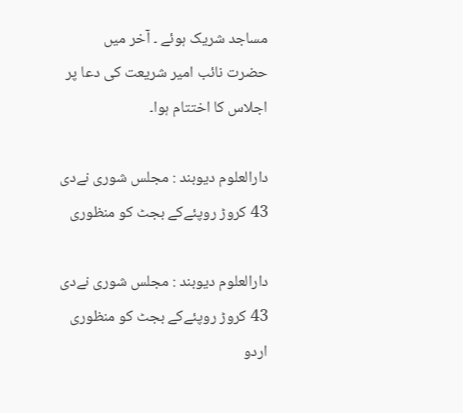مساجد شریک ہوئے ۔ آخر میں حضرت نائب امیر شریعت کی دعا پر اجلاس کا اختتام ہوا۔

دارالعلوم دیوبند : مجلس شوری نےدی 43 کروڑ روپئےکے بجٹ کو منظوری

دارالعلوم دیوبند : مجلس شوری نےدی 43 کروڑ روپئےکے بجٹ کو منظوری
اردو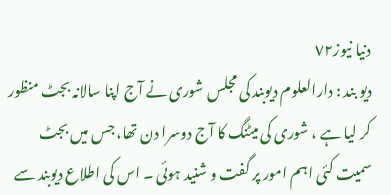دنیا نیوز٧٢
دیو بند : دارالعلوم دیوبند کی مجلس شوری نے آج اپنا سالانہ بجٹ منظور کر لیا ہے ، شوری کی میٹنگ کا آج دوسرا دن تھا، جس میں بجٹ سمیت کئی اہم امور پر گفت و شنید ہوئی ۔ اس کی اطلاع دیوبند سے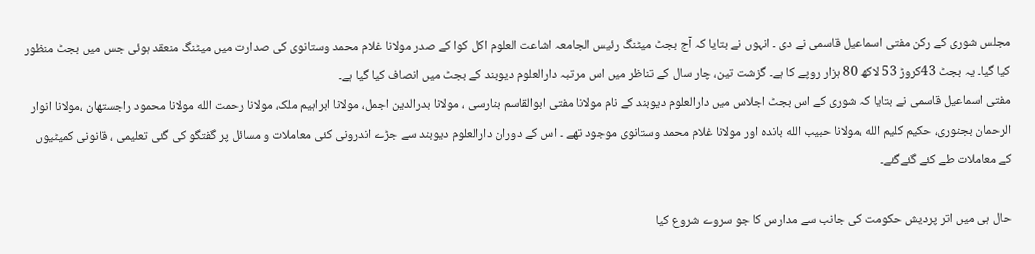مجلس شوری کے رکن مفتی اسماعیل قاسمی نے دی ۔ انہوں نے بتایا کہ آج بجٹ میٹنگ رئیس الجامعہ اشاعت العلوم اکل کوا کے صدر مولانا غلام محمد وستانوی کی صدارت میں میٹنگ منعقد ہوئی جس میں بجٹ منظور کیا گیا۔ یہ بجٹ 43کروڑ 53 لاکھ 80 ہزار روپے کا ہے۔ گزشت تین، چار سال کے تناظر میں اس مرتبہ دارالعلوم دیوبند کے بجٹ میں انصاف کیا گیا ہے۔
مفتی اسماعیل قاسمی نے بتایا کہ شوری کے اس بجٹ اجلاس میں دارالعلوم دیوبند کے نام مولانا مفتی ابوالقاسم بنارسی ، مولانا بدرالدین اجمل، مولانا ابراہیم ملک، مولانا رحمت الله مولانا محمود راجستھان ،مولانا انوار الرحمان بجنوری، حکیم کلیم الله ،مولانا حبیب الله باندہ اور مولانا غلام محمد وستانوی موجود تھے ۔ اس کے دوران دارالعلوم دیوبند سے جڑے اندرونی کئی معاملات و مسائل پر گفتگو کی گئی تعلیمی ، قانونی کمیٹیوں کے معاملات طے کئے گئےگئے۔

حال ہی میں اتر پردیش حکومت کی جانب سے مدارس کا جو سروے شروع کیا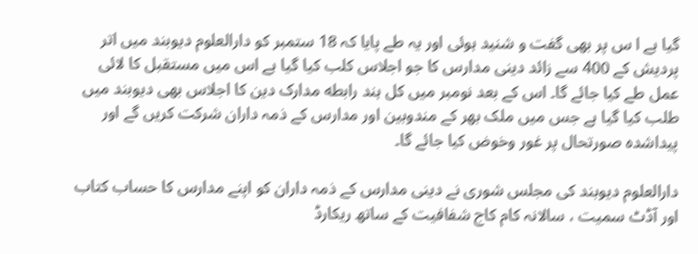گیا ہے ا س پر بھی گفت و شنید ہوئی اور یہ طے پایا کہ 18 ستمبر کو دارالعلوم دیوبند میں اتر پردیش کے 400 سے زائد دینی مدارس کا جو اجلاس کلب کیا گیا ہے اس میں مستقبل کا لائی عمل طے کیا جائے گا۔ اس کے بعد نومبر میں کل ہند رابطه مدارک دین کا اجلاس بھی دیوبند میں طلب کیا گیا ہے جس میں ملک بھر کے مندوبین اور مدارس کے ذمہ داران شرکت کریں گے اور پیداشدہ صورتحال پر غور وخوض کیا جائے گا۔

دارالعلوم دیوبند کی مجلس شوری نے دینی مدارس کے ذمہ داران کو اپنے مدارس کا حساب کتاب اور آڈٹ سمیت ، سالانہ کام کاج شفافیت کے ساتھ ریکارڈ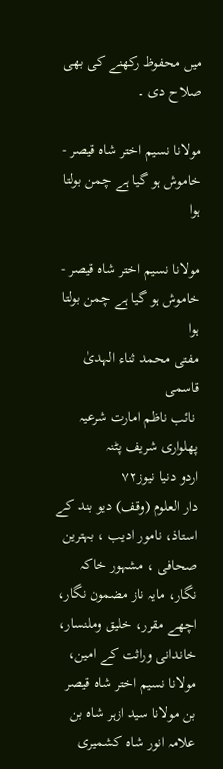میں محفوظ رکھنے کی بھی صلاح دی ۔

مولانا نسیم اختر شاہ قیصر - خاموش ہو گیا ہے چمن بولتا ہوا

مولانا نسیم اختر شاہ قیصر - خاموش ہو گیا ہے چمن بولتا ہوا
مفتی محمد ثناء الہدیٰ قاسمی
 نائب ناظم امارت شرعیہ پھلواری شریف پٹنہ
اردو دنیا نیوز٧٢
دار العلوم (وقف) دیو بند کے استاذ، نامور ادیب ، بہترین صحافی ، مشہور خاکہ نگار، مایہ ناز مضمون نگار، اچھے مقرر، خلیق وملنسار، خاندانی وراثت کے امین، مولانا نسیم اختر شاہ قیصر بن مولانا سید ازہر شاہ بن علامہ انور شاہ کشمیری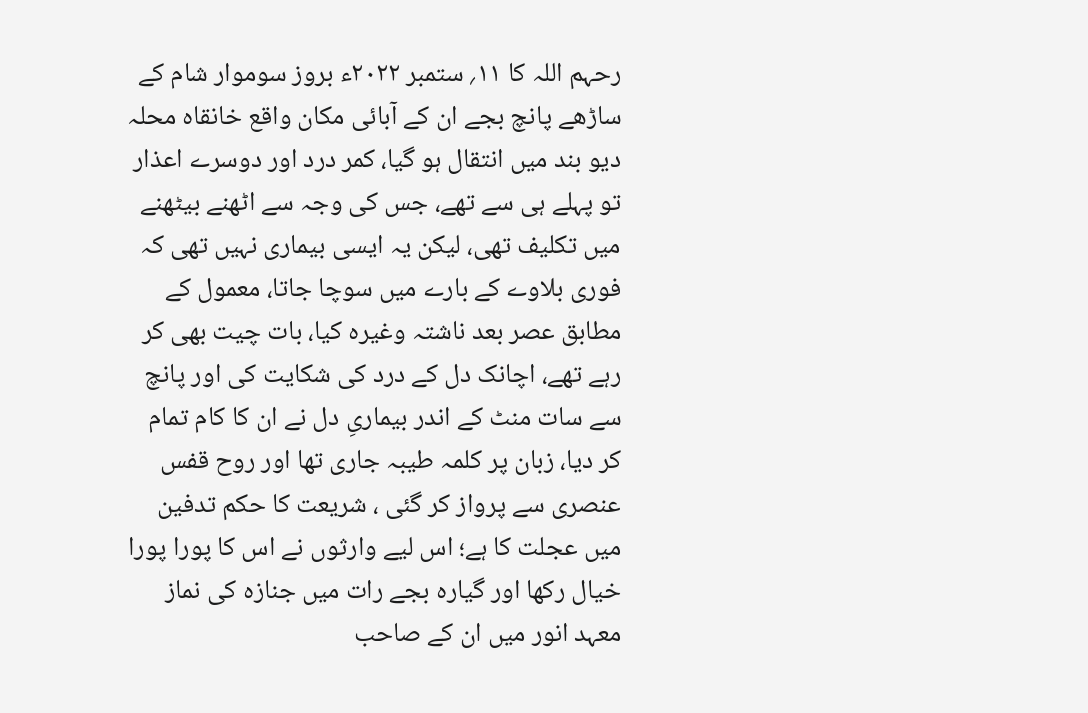رحہم اللہ کا ۱۱؍ ستمبر ۲۰۲۲ء بروز سوموار شام کے ساڑھے پانچ بجے ان کے آبائی مکان واقع خانقاہ محلہ دیو بند میں انتقال ہو گیا، کمر درد اور دوسرے اعذار تو پہلے ہی سے تھے، جس کی وجہ سے اٹھنے بیٹھنے میں تکلیف تھی، لیکن یہ ایسی بیماری نہیں تھی کہ فوری بلاوے کے بارے میں سوچا جاتا، معمول کے مطابق عصر بعد ناشتہ وغیرہ کیا، بات چیت بھی کر رہے تھے، اچانک دل کے درد کی شکایت کی اور پانچ سے سات منٹ کے اندر بیماریِ دل نے ان کا کام تمام کر دیا، زبان پر کلمہ طیبہ جاری تھا اور روح قفس عنصری سے پرواز کر گئی ، شریعت کا حکم تدفین میں عجلت کا ہے؛ اس لیے وارثوں نے اس کا پورا پورا خیال رکھا اور گیارہ بجے رات میں جنازہ کی نماز معہد انور میں ان کے صاحب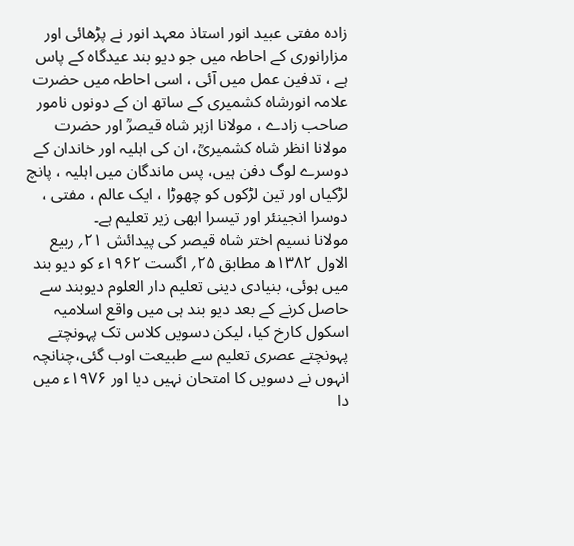زادہ مفتی عبید انور استاذ معہد انور نے پڑھائی اور مزارانوری کے احاطہ میں جو دیو بند عیدگاہ کے پاس ہے ، تدفین عمل میں آئی ، اسی احاطہ میں حضرت علامہ انورشاہ کشمیری کے ساتھ ان کے دونوں نامور صاحب زادے ، مولانا ازہر شاہ قیصرؒ اور حضرت مولانا انظر شاہ کشمیریؒ، ان کی اہلیہ اور خاندان کے دوسرے لوگ دفن ہیں، پس ماندگان میں اہلیہ ، پانچ لڑکیاں اور تین لڑکوں کو چھوڑا ، ایک عالم ، مفتی ، دوسرا انجینئر اور تیسرا ابھی زیر تعلیم ہے۔
مولانا نسیم اختر شاہ قیصر کی پیدائش ۲۱؍ ربیع الاول ۱۳۸۲ھ مطابق ۲۵؍ اگست ۱۹۶۲ء کو دیو بند میں ہوئی، بنیادی دینی تعلیم دار العلوم دیوبند سے حاصل کرنے کے بعد دیو بند ہی میں واقع اسلامیہ اسکول کارخ کیا، لیکن دسویں کلاس تک پہونچتے پہونچتے عصری تعلیم سے طبیعت اوب گئی،چنانچہ انہوں نے دسویں کا امتحان نہیں دیا اور ۱۹۷۶ء میں دا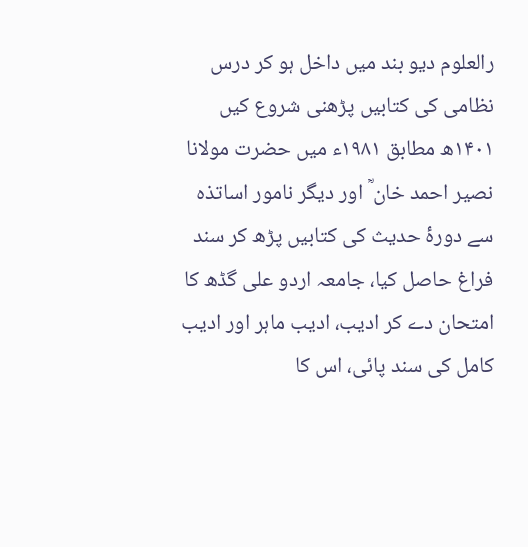رالعلوم دیو بند میں داخل ہو کر درس نظامی کی کتابیں پڑھنی شروع کیں ۱۴۰۱ھ مطابق ۱۹۸۱ء میں حضرت مولانا نصیر احمد خان ؒ اور دیگر نامور اساتذہ سے دورۂ حدیث کی کتابیں پڑھ کر سند فراغ حاصل کیا، جامعہ اردو علی گڈھ کا امتحان دے کر ادیب، ادیب ماہر اور ادیب کامل کی سند پائی، اس کا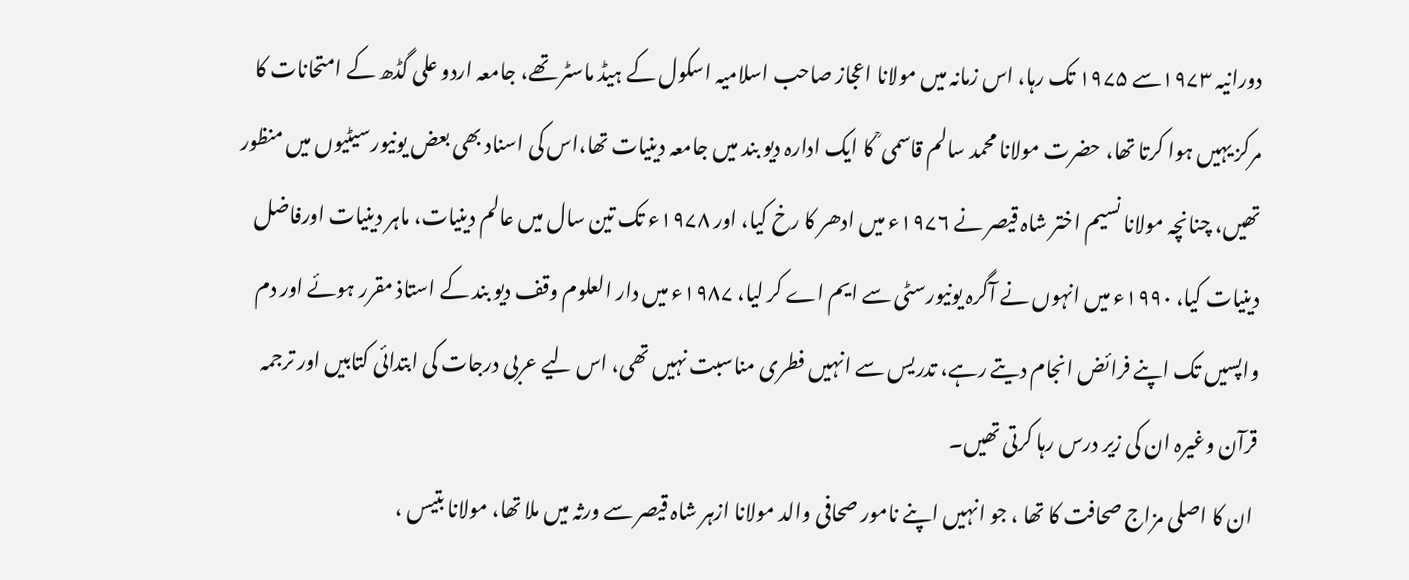دورانیہ ۱۹۷۳سے ۱۹۷۵ تک رہا، اس زمانہ میں مولانا اعجاز صاحب اسلامیہ اسکول کے ہیڈ ماسٹر تھے، جامعہ اردو علی گڈھ کے امتحانات کا مرکز یہیں ہوا کرتا تھا، حضرت مولانا محمد سالم قاسمی ؒ کا ایک ادارہ دیو بند میں جامعہ دینیات تھا،اس کی اسناد بھی بعض یونیورسیٹیوں میں منظور تھیں، چنانچہ مولانا نسیم اختر شاہ قیصر نے ۱۹۷۶ء میں ادھر کا رخ کیا، اور ۱۹۷۸ء تک تین سال میں عالم دینیات، ماہر دینیات اورفاضل دینیات کیا، ۱۹۹۰ء میں انہوں نے آگرہ یونیورسٹی سے ایم اے کر لیا، ۱۹۸۷ء میں دار العلوم وقف دیو بند کے استاذ مقرر ہوئے اور دم واپسیں تک اپنے فرائض انجام دیتے رہے، تدریس سے انہیں فطری مناسبت نہیں تھی، اس لیے عربی درجات کی ابتدائی کتابیں اور ترجمہ قرآن وغیرہ ان کی زیر درس رہا کرتی تھیں۔
 ان کا اصلی مزاج صحافت کا تھا ، جو انہیں اپنے نامور صحافی والد مولانا ازہر شاہ قیصر سے ورثہ میں ملا تھا، مولانا بتیس ،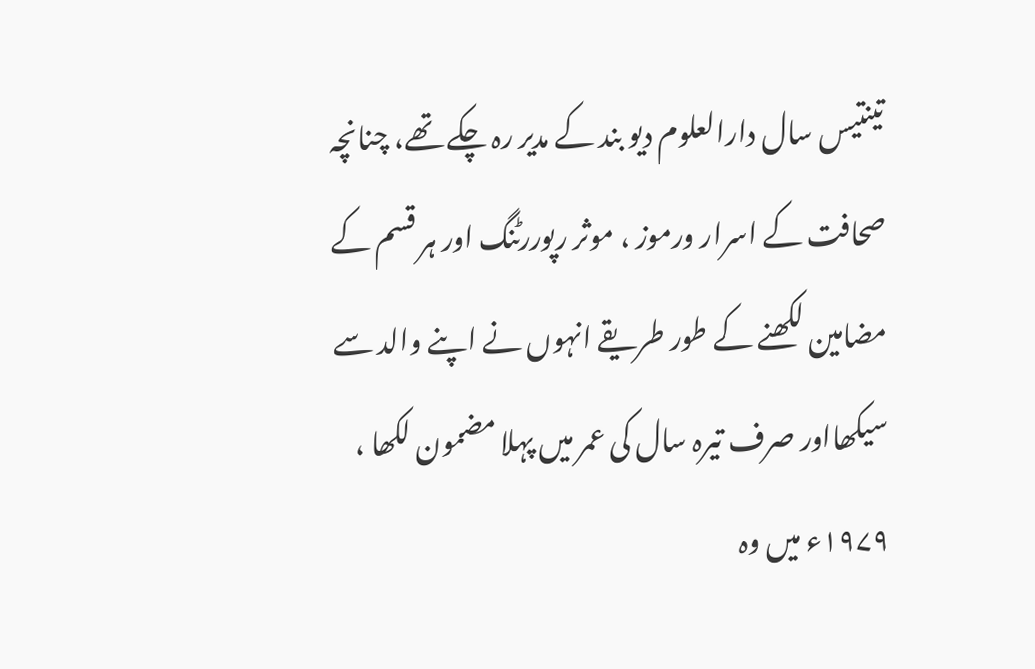تینتیس سال دارالعلوم دیو بند کے مدیر رہ چکے تھے، چنانچہ صحافت کے اسرار ورموز ، موثر رپوررٹنگ اور ہر قسم کے مضامین لکھنے کے طور طریقے انہوں نے اپنے والد سے سیکھااور صرف تیرہ سال کی عمر میں پہلا مضمون لکھا ، ۱۹۷۹ء میں وہ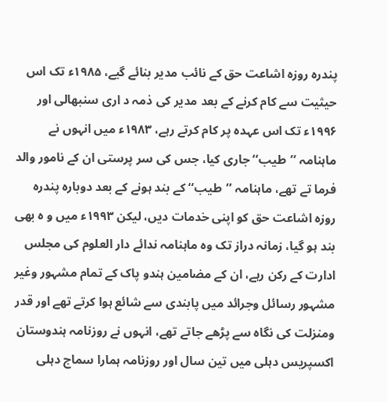پندرہ روزہ اشاعت حق کے نائب مدیر بنائے گیے، ۱۹۸۵ء تک اس حیثیت سے کام کرنے کے بعد مدیر کی ذمہ د اری سنبھالی اور ۱۹۹۶ء تک اس عہدہ پر کام کرتے رہے، ۱۹۸۳ء میں انہوں نے ماہنامہ ’’طیب‘‘ جاری کیا، جس کی سر پرستی ان کے نامور والد فرما تے تھے، ماہنامہ ’’طیب‘‘ کے بند ہونے کے بعد دوبارہ پندرہ روزہ اشاعت حق کو اپنی خدمات دیں، لیکن ۱۹۹۳ء میں و ہ بھی بند ہو گیا، زمانہ دراز تک وہ ماہنامہ ندائے دار العلوم کی مجلس ادارت کے رکن رہے، ان کے مضامین ہندو پاک کے تمام مشہور وغیر مشہور رسائل وجرائد میں پابندی سے شائع ہوا کرتے تھے اور قدر ومنزلت کی نگاہ سے پڑھے جاتے تھے، انہوں نے روزنامہ ہندوستان اکسپریس دہلی میں تین سال اور روزنامہ ہمارا سماج دہلی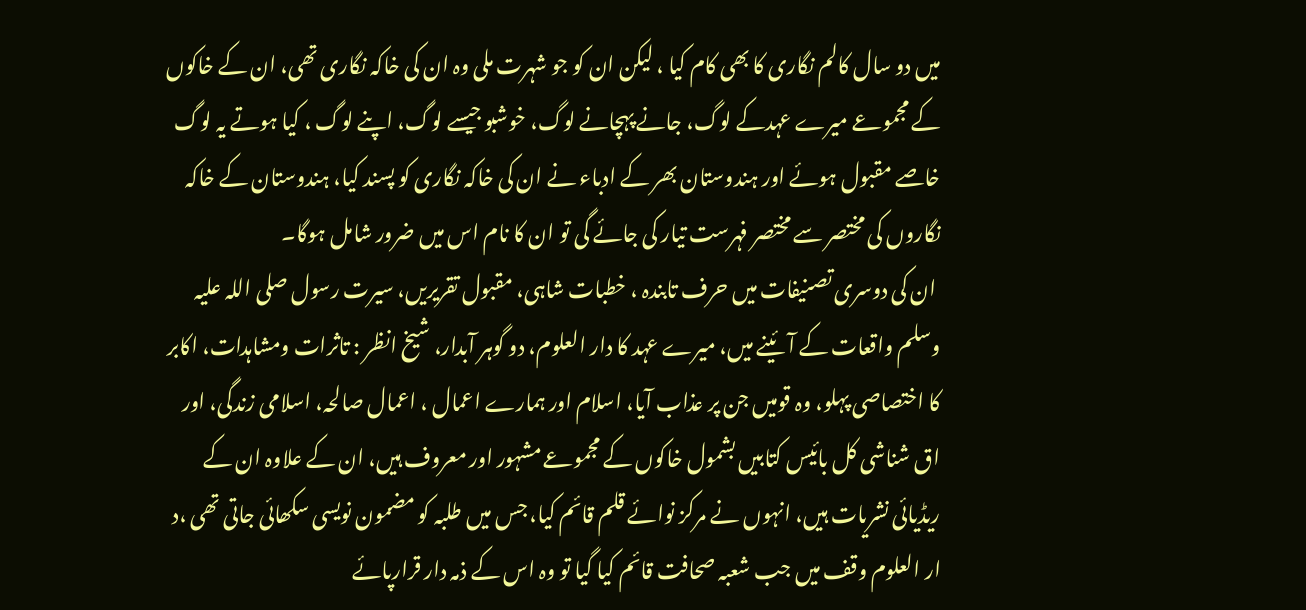میں دو سال کالم نگاری کا بھی کام کیا ، لیکن ان کو جو شہرت ملی وہ ان کی خاکہ نگاری تھی، ان کے خاکوں کے مجموعے میرے عہدکے لوگ، جانے پہچانے لوگ، خوشبو جیسے لوگ، اپنے لوگ ، کیا ہوتے یہ لوگ خاصے مقبول ہوئے اور ہندوستان بھر کے ادباء نے ان کی خاکہ نگاری کو پسند کیا، ہندوستان کے خاکہ نگاروں کی مختصر سے مختصر فہرست تیار کی جائے گی تو ان کا نام اس میں ضرور شامل ہوگا۔
 ان کی دوسری تصنیفات میں حرف تابندہ ، خطبات شاہی، مقبول تقریریں، سیرت رسول صلی اللہ علیہ وسلم واقعات کے آئینے میں، میرے عہد کا دار العلوم، دو گوہر آبدار، شیخ انظر : تاثرات ومشاہدات، اکابر کا اختصاصی پہلو، وہ قومیں جن پر عذاب آیا، اسلام اور ہمارے اعمال ، اعمال صالحہ، اسلامی زندگی، اور اق شناشی کل بائیس کتابیں بشمول خاکوں کے مجموعے مشہور اور معروف ہیں، ان کے علاوہ ان کے ریڈیائی نشریات ہیں، انہوں نے مرکز نوائے قلم قائم کیا، جس میں طلبہ کو مضمون نویسی سکھائی جاتی تھی ،د ار العلوم وقف میں جب شعبہ صحافت قائم کیا گیا تو وہ اس کے ذمہ دار قرارپائے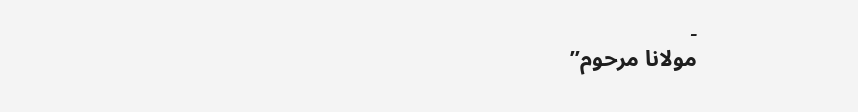۔
مولانا مرحوم’’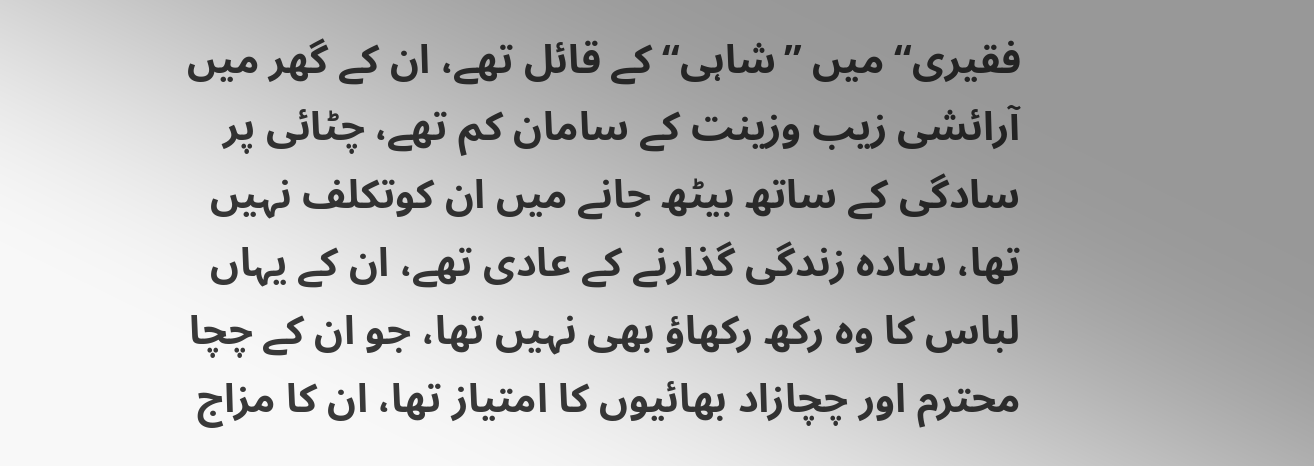فقیری‘‘ میں ’’شاہی‘‘ کے قائل تھے، ان کے گھر میں آرائشی زیب وزینت کے سامان کم تھے، چٹائی پر سادگی کے ساتھ بیٹھ جانے میں ان کوتکلف نہیں تھا، سادہ زندگی گذارنے کے عادی تھے، ان کے یہاں لباس کا وہ رکھ رکھاؤ بھی نہیں تھا، جو ان کے چچا محترم اور چچازاد بھائیوں کا امتیاز تھا، ان کا مزاج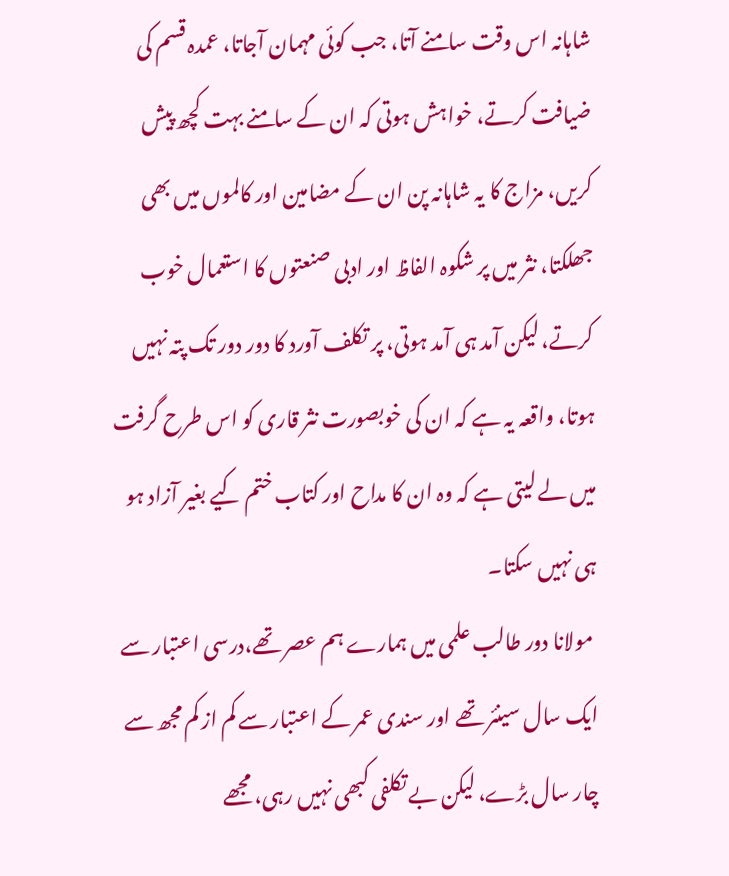شاہانہ اس وقت سامنے آتا، جب کوئی مہمان آجاتا، عمدہ قسم کی ضیافت کرتے، خواہش ہوتی کہ ان کے سامنے بہت کچھ پیش کریں، مزاج کا یہ شاہانہ پن ان کے مضامین اور کالموں میں بھی جھلکتا، نثر میں پر شکوہ الفاظ اور ادبی صنعتوں کا استعمال خوب کرتے، لیکن آمد ہی آمد ہوتی، پر تکلف آورد کا دور دور تک پتہ نہیں ہوتا، واقعہ یہ ہے کہ ان کی خوبصورت نثر قاری کو اس طرح گرفت میں لے لیتی ہے کہ وہ ان کا مداح اور کتاب ختم کیے بغیر آزاد ہو ہی نہیں سکتا۔
 مولانا دور طالب علمی میں ہمارے ہم عصر تھے،درسی اعتبار سے ایک سال سینئر تھے اور سندی عمر کے اعتبار سے کم از کم مجھ سے چار سال بڑے، لیکن بے تکلفی کبھی نہیں رہی، مجھے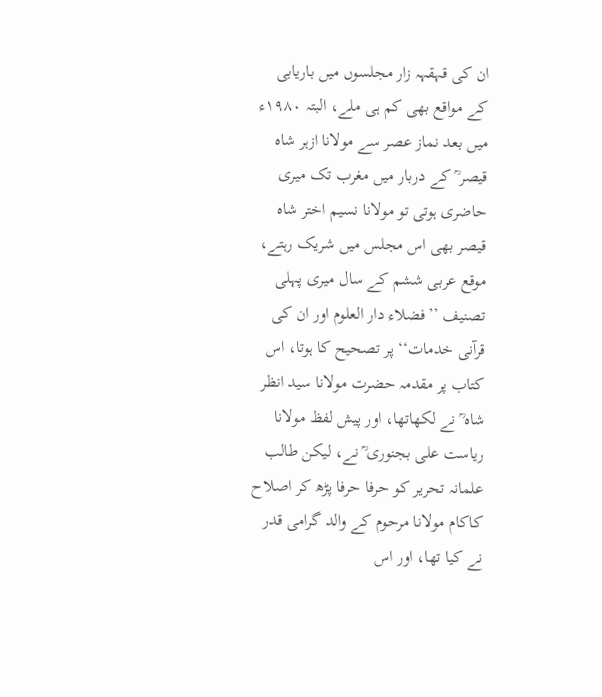ان کی قہقہہ زار مجلسوں میں باریابی کے مواقع بھی کم ہی ملے، البتہ ۱۹۸۰ء میں بعد نماز عصر سے مولانا ازہر شاہ قیصر ؒ کے دربار میں مغرب تک میری حاضری ہوتی تو مولانا نسیم اختر شاہ قیصر بھی اس مجلس میں شریک رہتے، موقع عربی ششم کے سال میری پہلی تصنیف ’’فضلاء دار العلوم اور ان کی قرآنی خدمات‘‘ پر تصحیح کا ہوتا، اس کتاب پر مقدمہ حضرت مولانا سید انظر شاہ ؒ نے لکھاتھا، اور پیش لفظ مولانا ریاست علی بجنوری ؒ نے، لیکن طالب علمانہ تحریر کو حرفا حرفا پڑھ کر اصلاح کاکام مولانا مرحوم کے والد گرامی قدر نے کیا تھا، اور اس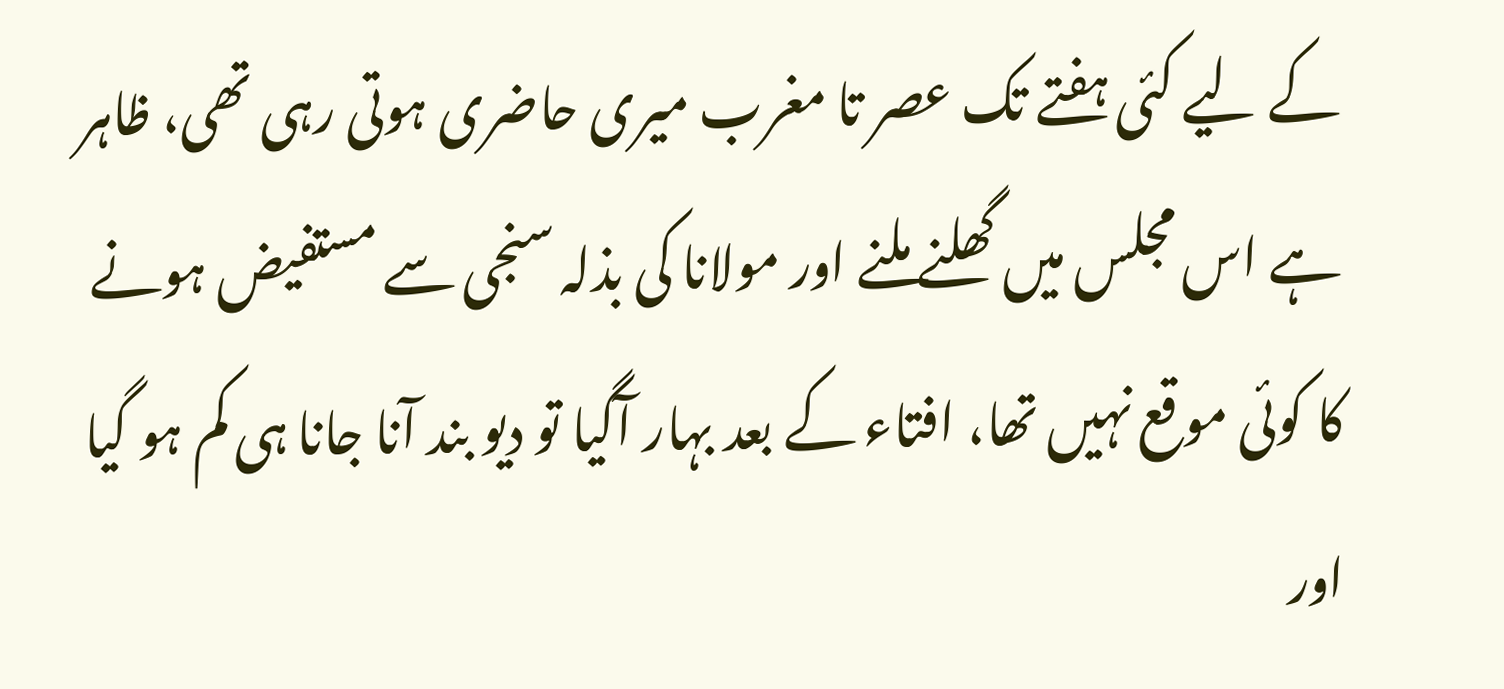کے لیے کئی ہفتے تک عصر تا مغرب میری حاضری ہوتی رہی تھی، ظاہر ہے اس مجلس میں گھلنے ملنے اور مولانا کی بذلہ سنجی سے مستفیض ہونے کا کوئی موقع نہیں تھا، افتاء کے بعد بہار آگیا تو دیو بند آنا جانا ہی کم ہو گیا اور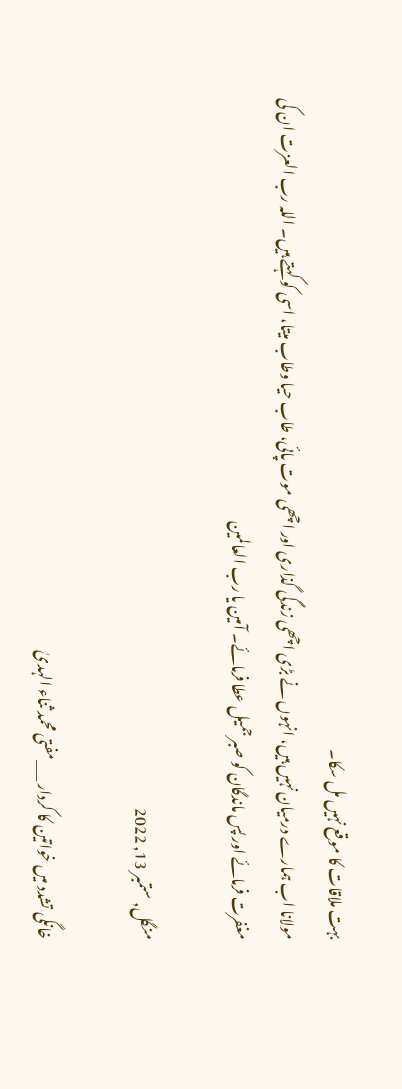بہت ملاقات کا موقع نہیں مل سکا۔
مولانا اب ہمارے درمیان نہیں ہیں، انہوں نے بڑی اچھی زندگی گذاری اور اچھی موت پائی، طاب حیا وطاب میتا، اسی کو کہتے ہیں۔ اللہ رب العزت ان کی مغفرت فرمائے اور پس ماندگان کو صبر جمیل عطا فرمائے۔ آمین یا رب العالمین

منگل, ستمبر 13, 2022

خانگی تشدد میں خواتین کا کردار ___مفتی محمد ثناء الہدیٰ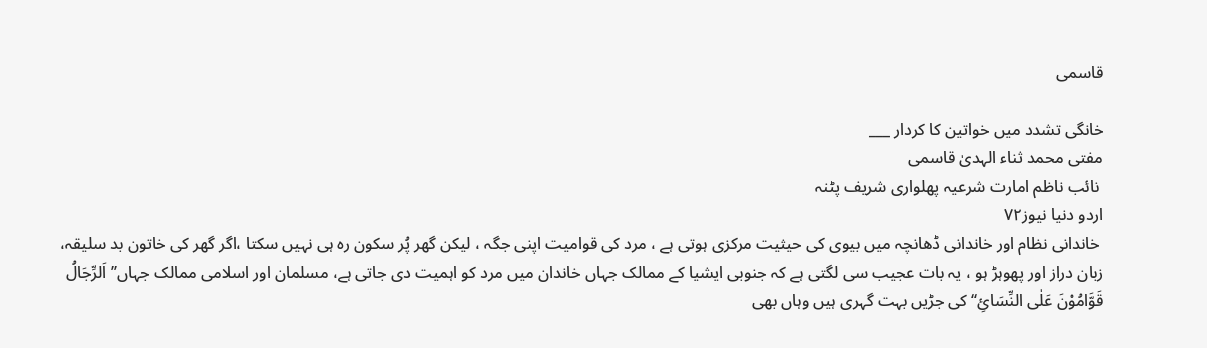قاسمی

خانگی تشدد میں خواتین کا کردار ___
مفتی محمد ثناء الہدیٰ قاسمی
 نائب ناظم امارت شرعیہ پھلواری شریف پٹنہ
اردو دنیا نیوز٧٢
 خاندانی نظام اور خاندانی ڈھانچہ میں بیوی کی حیثیت مرکزی ہوتی ہے ، مرد کی قوامیت اپنی جگہ ، لیکن گھر پُر سکون رہ ہی نہیں سکتا ،اگر گھر کی خاتون بد سلیقہ، زبان دراز اور پھوہڑ ہو ، یہ بات عجیب سی لگتی ہے کہ جنوبی ایشیا کے ممالک جہاں خاندان میں مرد کو اہمیت دی جاتی ہے، مسلمان اور اسلامی ممالک جہاں’’اَلرِّجَالُ قَوَّامُوْنَ عَلٰی النِّسَائِ‘‘ کی جڑیں بہت گہری ہیں وہاں بھی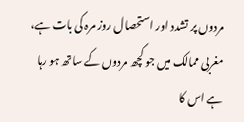مردوں پر تشدد اور استحصال روز مرہ کی بات ہے، مغربی ممالک میں جو کچھ مردوں کے ساتھ ہو رہا ہے اس کا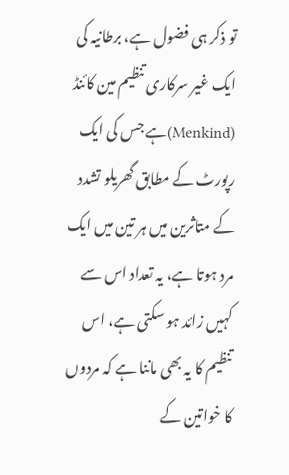تو ذکر ہی فضول ہے، برطانیہ کی ایک غیر سرکاری تنظیم مین کائنڈ (Menkind)ہے جس کی ایک رپورٹ کے مطابق گھریلو تشدد کے متاثرین میں ہر تین میں ایک مرد ہوتا ہے، یہ تعداد اس سے کہیں زائد ہو سکتی ہے، اس تنظیم کا یہ بھی ماننا ہے کہ مردوں کا خواتین کے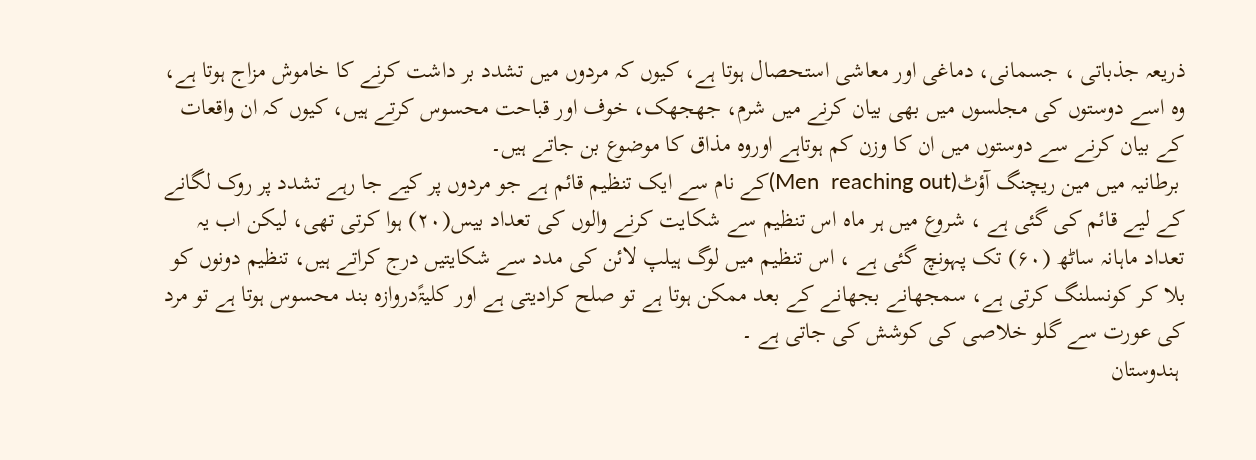ذریعہ جذباتی ، جسمانی، دماغی اور معاشی استحصال ہوتا ہے، کیوں کہ مردوں میں تشدد بر داشت کرنے کا خاموش مزاج ہوتا ہے، وہ اسے دوستوں کی مجلسوں میں بھی بیان کرنے میں شرم، جھجھک، خوف اور قباحت محسوس کرتے ہیں، کیوں کہ ان واقعات کے بیان کرنے سے دوستوں میں ان کا وزن کم ہوتاہے اوروہ مذاق کا موضوع بن جاتے ہیں۔
 برطانیہ میں مین ریچنگ آؤٹ(Men  reaching out)کے نام سے ایک تنظیم قائم ہے جو مردوں پر کیے جا رہے تشدد پر روک لگانے کے لیے قائم کی گئی ہے ، شروع میں ہر ماہ اس تنظیم سے شکایت کرنے والوں کی تعداد بیس(۲۰) ہوا کرتی تھی، لیکن اب یہ تعداد ماہانہ ساٹھ (۶۰) تک پہونچ گئی ہے ، اس تنظیم میں لوگ ہیلپ لائن کی مدد سے شکایتیں درج کراتے ہیں، تنظیم دونوں کو بلا کر کونسلنگ کرتی ہے، سمجھانے بجھانے کے بعد ممکن ہوتا ہے تو صلح کرادیتی ہے اور کلیۃًدروازہ بند محسوس ہوتا ہے تو مرد کی عورت سے گلو خلاصی کی کوشش کی جاتی ہے ۔
 ہندوستان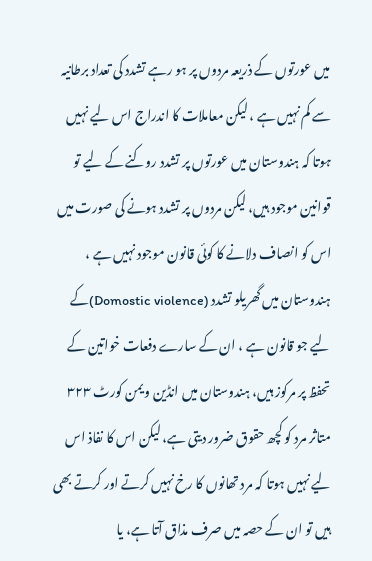میں عورتوں کے ذریعہ مردوں پر ہو رہے تشدد کی تعداد برطانیہ سے کم نہیں ہے ، لیکن معاملات کا اندراج اس لیے نہیں ہوتا کہ ہندوستان میں عورتوں پر تشدد روکنے کے لیے تو قوانین موجود ہیں، لیکن مردوں پر تشدد ہونے کی صورت میں اس کو انصاف دلانے کا کوئی قانون موجود نہیں ہے ، ہندوستان میں گھریلو تشدد (Domostic violence)کے لیے جو قانون ہے ، ان کے سارے دفعات خواتین کے تحفظ پر مرکوز ہیں، ہندوستان میں انڈین ویمن کورٹ ۳۲۳ متاثر مرد کو کچھ حقوق ضرور دیتی ہے، لیکن اس کا نفاذ اس لیے نہیں ہوتا کہ مرد تھانوں کا رخ نہیں کرتے اور کرتے بھی ہیں تو ان کے حصہ میں صرف مذاق آتا ہے، یا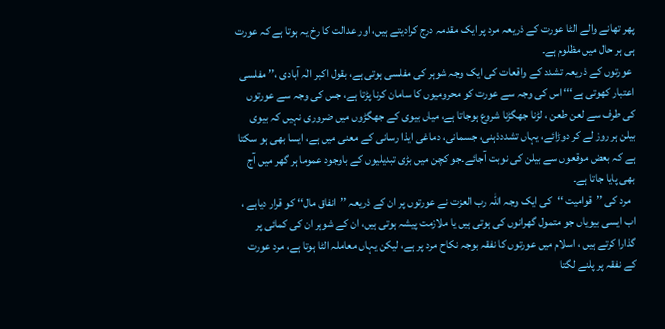پھر تھانے والے الٹا عورت کے ذریعہ مرد پر ایک مقدمہ درج کرادیتے ہیں، اور عدالت کا رخ یہ ہوتا ہے کہ عورت ہی ہر حال میں مظلوم ہے۔
 عورتوں کے ذریعہ تشدد کے واقعات کی ایک وجہ شوہر کی مفلسی ہوتی ہے، بقول اکبر الٰہ آبادی ،’’ مفلسی اعتبار کھوتی ہے‘‘‘ اس کی وجہ سے عورت کو محرومیوں کا سامان کرنا پڑتا ہے، جس کی وجہ سے عورتوں کی طرف سے لعن طعن ، لڑنا جھگڑنا شروع ہوجاتا ہے، میاں بیوی کے جھگڑوں میں ضروری نہیں کہ بیوی بیلن ہر روز لے کر دوڑائے، یہاں تشددذہنی، جسمانی، دماغی ایذا رسانی کے معنی میں ہے، ایسا بھی ہو سکتا ہے کہ بعض موقعوں سے بیلن کی نوبت آجائے۔جو کچن میں بڑی تبدیلیوں کے باوجود عموما ہر گھر میں آج بھی پایا جاتا ہے۔
  مرد کی ’’قوامیت ‘‘کی ایک وجہ اللہ رب العزت نے عورتوں پر ان کے ذریعہ ’’انفاق مال‘‘ کو قرار دیاہے ، اب ایسی بیویاں جو متمول گھرانوں کی ہوتی ہیں یا ملازمت پیشہ ہوتی ہیں، ان کے شوہر ان کی کمائی پر گذارا کرتے ہیں ، اسلام میں عورتوں کا نفقہ بوجہ نکاح مرد پر ہے، لیکن یہاں معاملہ الٹا ہوتا ہے، مرد عورت کے نفقہ پر پلنے لگتا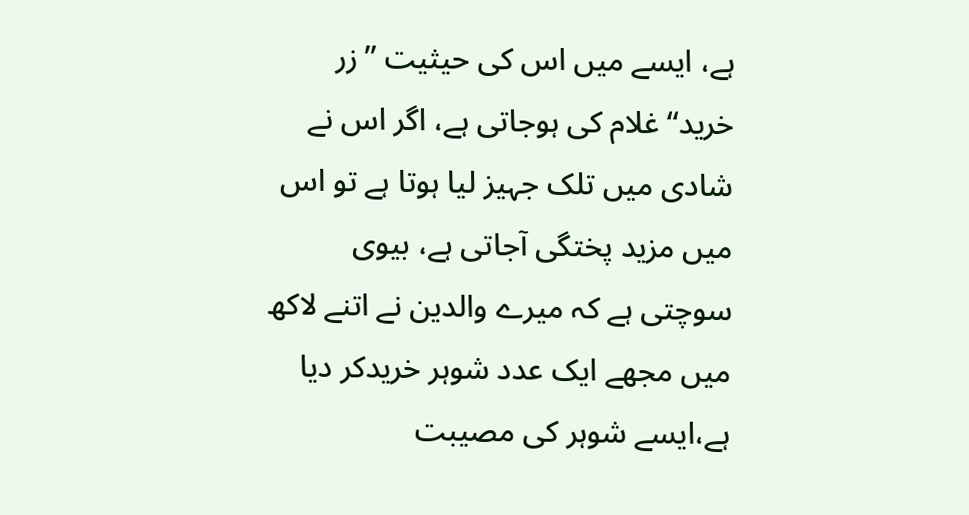ہے، ایسے میں اس کی حیثیت ’’زر خرید‘‘ غلام کی ہوجاتی ہے، اگر اس نے شادی میں تلک جہیز لیا ہوتا ہے تو اس میں مزید پختگی آجاتی ہے، بیوی سوچتی ہے کہ میرے والدین نے اتنے لاکھ میں مجھے ایک عدد شوہر خریدکر دیا ہے،ایسے شوہر کی مصیبت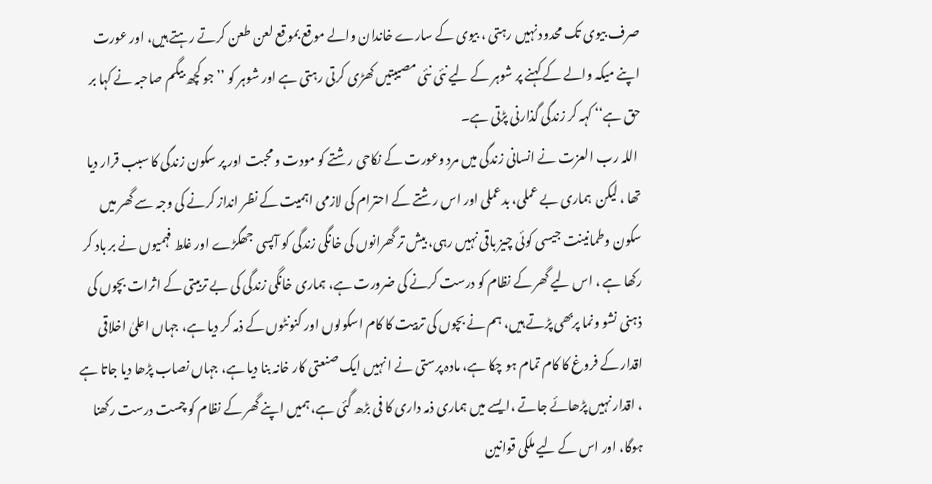صرف بیوی تک محدود نہیں رہتی ، بیوی کے سارے خاندان والے موقع بموقع لعن طعن کرتے رہتے ہیں، اور عورت اپنے میکہ والے کے کہنے پر شوہر کے لیے نئی نئی مصیبتیں کھڑی کرتی رہتی ہے اور شوہر کو ’’جو کچھ بیگم صاحبہ نے کہا بر حق ہے‘‘ کہہ کر زندگی گذارنی پڑتی ہے۔
 اللہ رب العزت نے انسانی زندگی میں مرد وعورت کے نکاحی رشتے کو مودت ومحبت اور پر سکون زندگی کا سبب قرار دیا تھا ، لیکن  ہماری بے عملی، بدعملی اور اس رشتے کے احترام کی لازمی اہمیت کے نظر انداز کرنے کی وجہ سے گھر میں سکون وطمانینت جیسی کوئی چیز باقی نہیں رہی، بیش تر گھرانوں کی خانگی زندگی کو آپسی جھگڑے اور غلط فہمیوں نے بر باد کر رکھا ہے ، اس لیے گھر کے نظام کو درست کرنے کی ضرورت ہے، ہماری خانگی زندگی کی بے تربیتی کے اثرات بچوں کی ذہنی نشو ونما پربھی پڑتے ہیں، ہم نے بچوں کی تربیت کا کام اسکولوں اور کنونٹوں کے ذمہ کر دیا ہے، جہاں اعلیٰ اخلاقی اقدار کے فروغ کا کام تمام ہو چکا ہے، مادہ پرستی نے ا نہیں ایک صنعتی کار خانہ بنا دیا ہے، جہاں نصاب پڑھا دیا جاتا ہے ، اقدار نہیں پڑھائے جاتے ،ایسے میں ہماری ذمہ داری کا فی بڑھ گئی ہے، ہمیں اپنے گھر کے نظام کو چست درست رکھنا ہوگا، اور اس کے لیے ملکی قوانین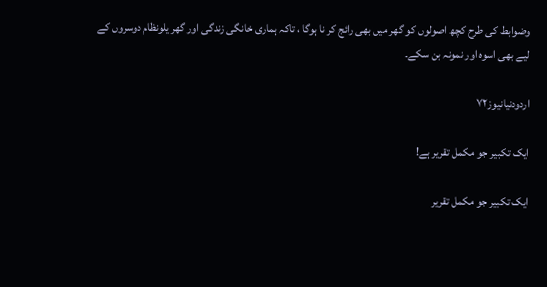وضوابط کی طرح کچھ اصولوں کو گھر میں بھی رائج کر نا ہوگا ، تاکہ ہماری خانگی زندگی اور گھر یلونظام دوسروں کے لیے بھی اسوہ اور نمونہ بن سکے۔

اردودنیانیوز۷۲

ایک تکبیر جو مکمل تقریر ہے!

ایک تکبیر جو مکمل تقریر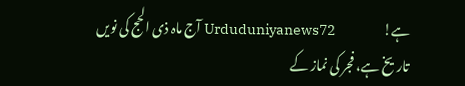ہے!                   Urduduniyanews72 آج ماہ ذی الحج کی نویں تاریخ ہے، فجر کی نماز کے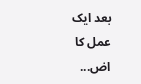بعد ایک عمل کا اض...